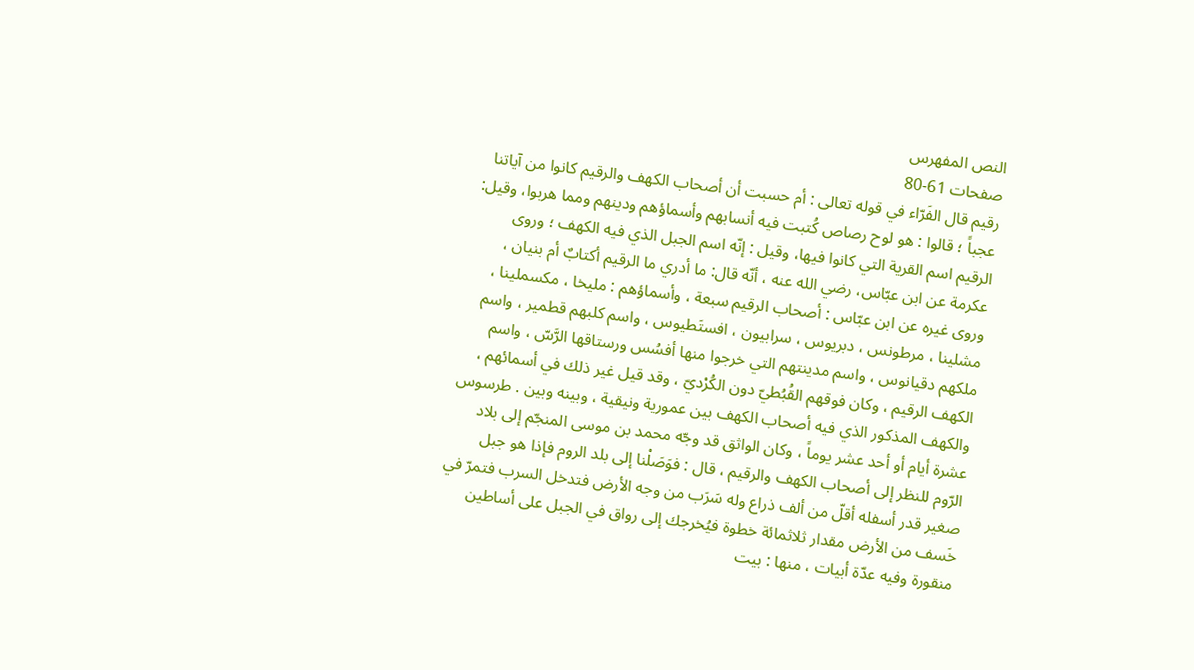النص المفهرس
صفحات 61-80
رقيم قال الفَرّاء في قوله تعالى : أم حسبت أن أصحاب الكهف والرقيم كانوا من آياتنا عجباً ؛ قالوا : هو لوح رصاص كُتبت فيه أنسابهم وأسماؤهم ودينهم ومما هربوا، وقيل: الرقيم اسم القرية التي كانوا فيها، وقيل : إنّه اسم الجبل الذي فيه الكهف ؛ وروى عكرمة عن ابن عبّاس، رضي الله عنه ، أنّه قال: ما أدري ما الرقیم أکتابٌ أم بنيان ، وروی غیره عن ابن عبّاس : أصحاب الرقيم سبعة ، وأسماؤهم : ملیخا ، مکسملینا ، مشلینا ، مرطونس ، دبریوس ، سرابيون ، افستَطيوس ، واسم كلبهم قطمير ، واسم ملكهم دقيانوس ، واسم مدينتهم التي خرجوا منها أفسُس ورستاقها الرَّسّ ، واسم الكهف الرقيم ، وكان فوقهم القُبُطيّ دون الكُرْديّ ، وقد قيل غير ذلك في أسمائهم ، والكهف المذكور الذي فيه أصحاب الكهف بين عمورية ونيقية ، وبينه وبين . طرسوس عشرة أيام أو أحد عشر يوماً ، وكان الواثق قد وجّه محمد بن موسى المنجّم إلى بلاد الرّوم للنظر إلى أصحاب الكهف والرقيم ، قال : فوَصَلْنا إلى بلد الروم فإذا هو جبل صغير قدر أسفله أقلّ من ألف ذراع وله سَرَب من وجه الأرض فتدخل السرب فتمرّ في خَسف من الأرض مقدار ثلاثمائة خطوة فيُخرجك إلى رواق في الجبل على أساطين منقورة وفيه عدّة أبيات ، منها : بيت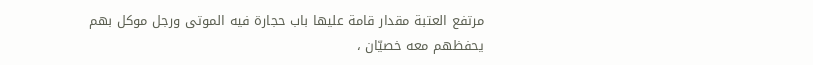مرتفع العتبة مقدار قامة عليها باب حجارة فيه الموتى ورجل موكل بهم يحفظهم معه خصيّان ،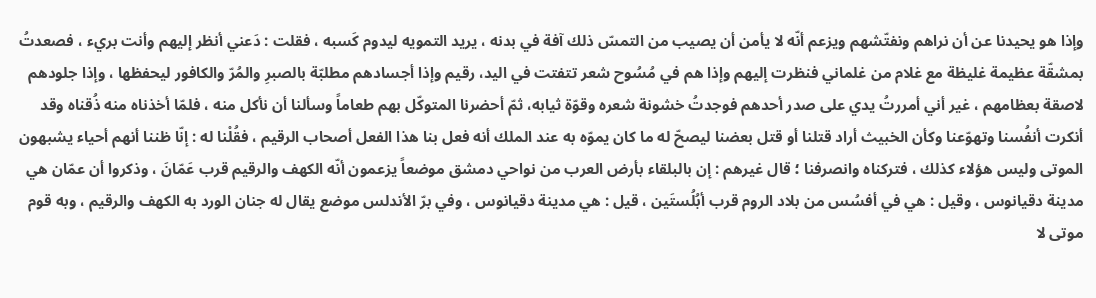وإذا هو يحيدنا عن أن نراهم ونفتّشهم ويزعم أنّه لا يأمن أن يصيب من التمسّ ذلك آفة في بدنه ، يريد التمويه ليدوم كَسبه ، فقلت : دَعني أنظر إليهم وأنت بريء ، فصعدتُ بمشقّة عظيمة غليظة مع غلام من غلماني فنظرت إلیھم وإذا هم في مُسُوح شعر تتفتت في اليد، رقيم وإذا أجسادهم مطلبّة بالصبرِ والمُرّ والكافور ليحفظها ، وإذا جلودهم لاصقة بعظامهم ، غير أني أمررتُ يدي على صدر أحدهم فوجدتُ خشونة شعره وقوّة ثيابه، ثمّ أحضرنا المتوكّل بهم طعاماً وسألنا أن نأكل منه ، فلمّا أخذناه منه ذُقناه وقد أنكرت أنفُسنا وتهوّعنا وكأن الخبيث أراد قتلنا أو قتل بعضنا ليصحّ له ما كان يموّه به عند الملك أنه فعل بنا هذا الفعل أصحاب الرقيم ، فقُلْنا له : إنّا ظننا أنهم أحياء يشبهون الموتى وليس هؤلاء كذلك ، فتركناه وانصرفنا ؛ قال غيرهم : إن بالبلقاء بأرض العرب من نواحي دمشق موضعاً يزعمون أنّه الكهف والرقيم قرب عَمّانَ ، وذكروا أن عمّان هي مدينة دقیانوس ، وقيل : هي في أفسُس من بلاد الروم قرب أبُلُستَين ، قيل : هي مدينة دقيانوس ، وفي برّ الأندلس موضع يقال له جنان الورد به الکھف والرقيم ، وبه قوم موتى لا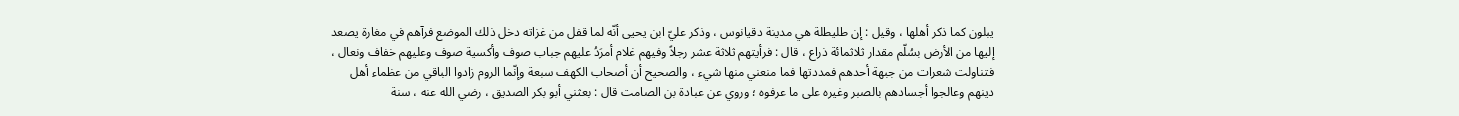يبلون كما ذكر أهلها ، وقيل : إن طليطلة هي مدينة دقيانوس ، وذكر عليّ ابن يحيى أنّه لما قفل من غزاته دخل ذلك الموضع فرآهم في مغارة يصعد إليها من الأرض بسُلّم مقدار ثلاثمائة ذراع ، قال : فرأيتهم ثلاثة عشر رجلاً وفيهم غلام أمرَدُ عليهم جباب صوف وأكسية صوف وعليهم خفاف ونعال ، فتناولت شعرات من جبهة أحدهم فمددتها فما منعني منها شيء ، والصحيح أن أصحاب الكهف سبعة وإنّما الروم زادوا الباقي من عظماء أهل دينهم وعالجوا أجسادهم بالصبر وغيره على ما عرفوه ؛ وروي عن عبادة بن الصامت قال : بعثني أبو بكر الصديق ، رضي الله عنه ، سنة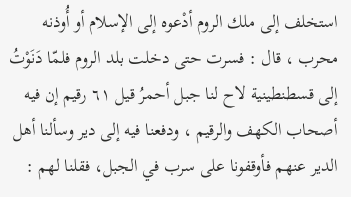استخلف إلى ملك الروم أدْعوه إلى الإسلام أو أُوذنه محرب ، قال : فسرت حتى دخلت بلد الروم فلمّا دَنَوْتُ إلى قسطنطينية لاح لنا جبل أحمرُ قيل ٦١ رقيم إن فيه أصحاب الكهف والرقیم ، ودفعنا فيه إلی دیر وسألنا أهل الدير عنهم فأوقفونا على سرب في الجبل، فقلنا لهم :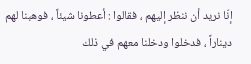إنّا نريد أن ننظر إليهم ، فقالوا : أعطونا شيئاً ، فوهبنا لهم ديناراً ، فدخلوا ودخلنا معهم في ذلك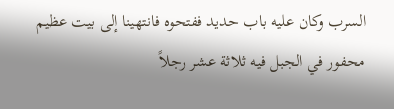السرب وكان عليه باب حديد ففتحوه فانتهينا إلى بيت عظيم محفور في الجبل فيه ثلاثة عشر رجلاً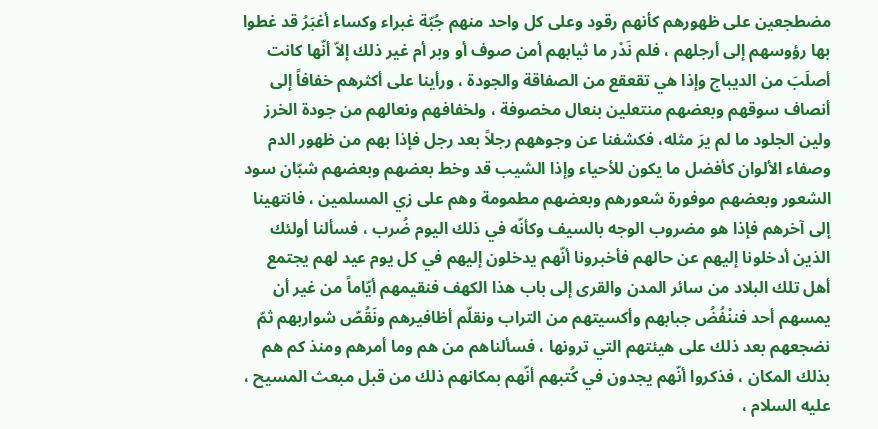مضطجعين على ظهورهم كأنهم رقود وعلى كل واحد منهم جُبّة غبراء وكساء أغبَرُ قد غطوا بها رؤوسهم إلى أرجلهم ، فلم نَدْر ما ثيابهم أمن صوف أو وبر أم غير ذلك إلاّ أنّها كانت أصلَبَ من الديباج وإذا هي تقعقع من الصفاقة والجودة ، ورأينا على أكثرهم خفافاً إلى أنصاف سوقهم وبعضهم منتعلين بنعال مخصوفة ، ولخفافهم ونعالهم من جودة الخرز ولين الجلود ما لم يرَ مثله، فكشفنا عن وجوههم رجلاً بعد رجل فإذا بهم من ظهور الدم وصفاء الألوان كأفضل ما يكون للأحياء وإذا الشيب قد وخط بعضهم وبعضهم شبّان سود الشعور وبعضهم موفورة شعورهم وبعضهم مطمومة وهم على زي المسلمين ، فانتهينا إلى آخرهم فإذا هو مضروب الوجه بالسيف وكأنّه في ذلك اليوم ضُرب ، فسألنا أولئك الذين أدخلونا إليهم عن حالهم فأخبرونا أنّهم يدخلون إليهم في كل يوم عيد لهم يجتمع أهل تلك البلاد من سائر المدن والقرى إلى باب هذا الكهف فنقيمهم أيّاماً من غير أن يمسهم أحد فننْفُضُ جبابهم وأكسيتهم من التراب ونقلّم أظافيرهم ونَقُصّ شواربهم ثمّ نضجعهم بعد ذلك على هيئتهم التي ترونها ، فسألناهم من هم وما أمرهم ومنذ كم هم بذلك المكان ، فذكروا أنّهم يجدون في كُتبهم أنّهم بمكانهم ذلك من قبل مبعث المسيح ، عليه السلام ،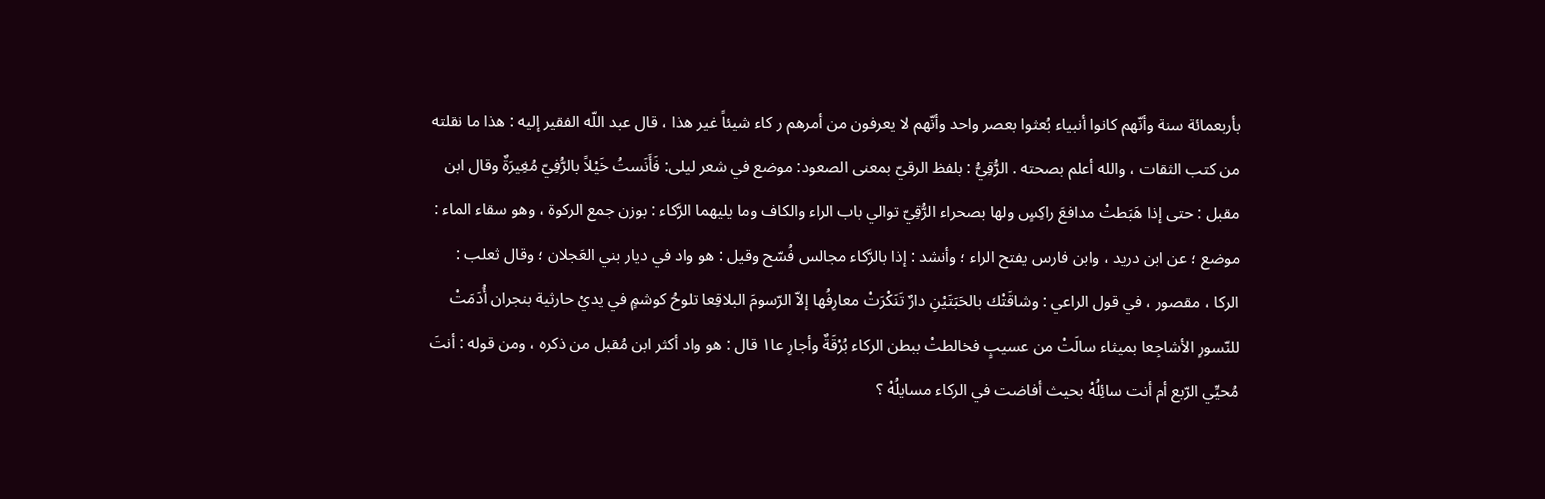بأربعمائة سنة وأنّهم كانوا أنبياء بُعثوا بعصر واحد وأنّهم لا يعرفون من أمرهم ر کاء شيئاً غير هذا ، قال عبد اللّه الفقير إليه : هذا ما نقلته من كتب الثقات ، والله أعلم بصحته . الرُّقِيُّ : بلفظ الرقيّ بمعنى الصعود: موضع في شعر ليلى: فَأَنَستُ خَيْلاً بالرُّفِيّ مُغِيرَةٌ وقال ابن مقبل : حتى إذا هَبَطتْ مدافعَ راكِسٍ ولها بصحراء الرُّقِيّ توالي باب الراء والکاف وما يليهما الرَّكاء : بوزن جمع الركوة ، وهو سقاء الماء : موضع ؛ عن ابن دريد ، وابن فارس يفتح الراء ؛ وأنشد : إذا بالرَّكاء مجالس فُسّح وقيل : هو واد في ديار بني العَجلان ؛ وقال ثعلب : الركا ، مقصور ، في قول الراعي : وشاقَتْك بالحَبَتَيْنِ دارٌ تَنَكْرَتْ معارِفُها إلاّ الرّسومَ البلاقِعا تلوحُ کوشمٍ في يديْ حارثية بنجران أُدَمَتْ للنّسورِ الأشاجِعا بميثاء سالَتْ من عسيبٍ فخالطتْ ببطن الركاء بُرْقَةٌ وأجارِ عا١ قال : هو واد أكثر ابن مُقبل من ذكره ، ومن قوله : أنتَ مُحيِّي الرّبع أم أنت سائِلُهْ بحيث أفاضت في الركاء مسايلُهْ ؟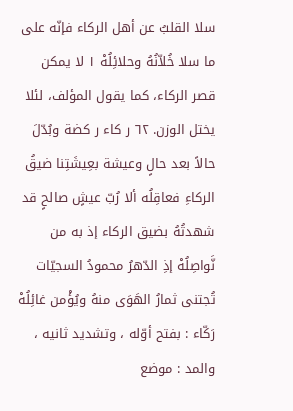سلا القلبُ عن أهل الركاء فإنّه على ما سلا خُلاّنُهُ وحلائِلُهْ ١ لا يمكن قصر الركاء، كما يقول المؤلف، لئلا يختل الوزن. ٦٢ ر کاء ر کضة وبُدّلَ حالاً بعد حالٍ وعيشة بعِيشَتِنا ضيقُ الركاءِ فعاقِلُه ألا رُبّ عيشٍ صالحٍ قد شهدتُهُ بضيق الركاء إذ به من نَّواصِلُهْ إذِ الدّهرُ محمودُ السجيّات تُجتنى ثمارُ الهَوَى منهُ ويُؤْمن غائِلُهْ رَكّاء : بفتح أوّله ، وتشديد ثانيه ، والمد : موضع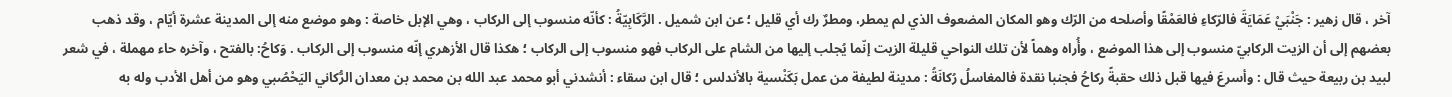آخر ، قال زهير : جَنْبَيْ عَمَايَةَ فالرّكاءِ فالعَمْقًا وأصلحه من الرّك وهو المكان المضعوف الذي لم يمطر، ومطرٌ رك أي قليل ؛ عن ابن شميل . الرَّكَابِيّةُ : كأنّه منسوب إلى الركاب ، وهي الإبل خاصة : وهو موضع منه إلى المدينة عشرة أيّام ، وقد ذهب بعضهم إلى أن الزيت الركابيّ منسوب إلى هذا الموضع ، وأُراه وهماً لأن تلك النواحي قليلة الزيت إنّما يُجلب إليها من الشام على الركاب فهو منسوب إلى الركاب ؛ هكذا قال الأزهري إنّه منسوب إلى الركاب . وَكاحُ: بالفتح ، وآخره حاء مهملة ، في شعر لبيد بن ربيعة حيث قال : وأسرعَ فيها قبل ذلك حقبةً ركاحُ فجنبا نقدة فالمغاسلُ رُكانَةُ : مدينة لطيفة من عمل بَكَنْسية بالأندلس ؛ قال ابن سقاء : أنشدني أبو محمد عبد الله بن محمد بن معدان الرُّكاني اليَحْصُبي وهو من أهل الأدب وله به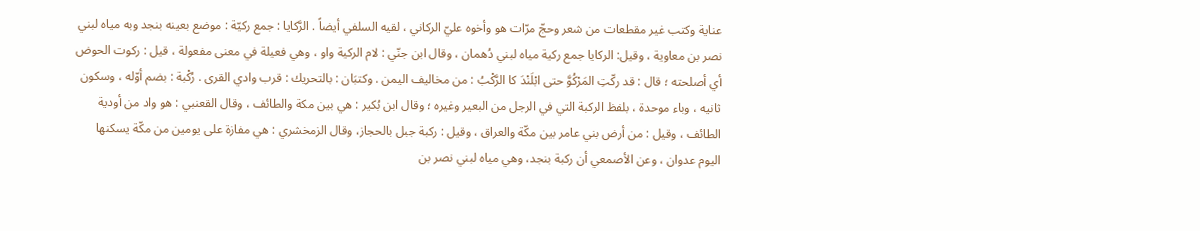عناية وكتب غير مقطعات من شعر وحجّ مرّات هو وأخوه عليّ الركاني ، لقيه السلفي أيضاً . الرَّكايا : جمع ركيّة : موضع بعينه بنجد وبه مياه لبني نصر بن معاوية ، وقيل: الركايا جمع ركية مياه لبني دُهمان ، وقال ابن جنّي : لام الركية واو ، وهي فعيلة في معنى مفعولة ، قيل : ركوت الحوض أي أصلحته ؛ قال : قد ركّتِ المَرْكُوَّ حتى ابْلَنْدَ كا الرَّكْبُ : من مخاليف اليمن . وكتبَان : بالتحريك : قرب وادي القرى . رُكْبة : بضم أوّله ، وسكون ثانيه ، وباء موحدة ، بلفظ الركبة التي في الرجل من البعير وغيره ؛ وقال ابن بُكير : هي بين مكة والطائف ، وقال القعنبي : هو واد من أودية الطائف ، وقيل : من أرض بني عامر بين مكّة والعراق ، وقيل : ركبة جبل بالحجاز، وقال الزمخشري : هي مفازة على يومين من مكّة يسكنها اليوم عدوان ، وعن الأصمعي أن ركبة بنجد، وهي مياه لبني نصر بن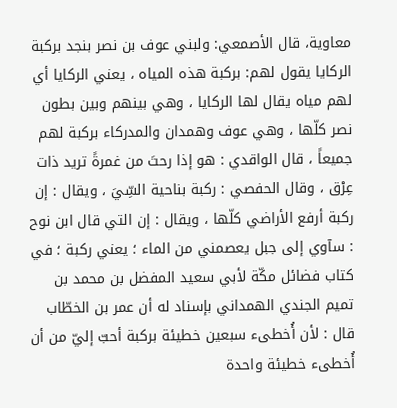معاوية، قال الأصمعي: ولبني عوف بن نصر بنجد بركبة الركايا يقول لهم: بركبة هذه المياه ، يعني الركايا أي لهم مياه يقال لها الركايا ، وهي بينهم وبين بطون نصر كلّها ، وهي عوف وهمدان والمدركاء بركبة لهم جميعاً ، قال الواقدي : هو إذا رحتَ من غمرةً تريد ذات عِرْق ، وقال الحفصي : ركبة بناحية السِّيَ ، ويقال : إن ركبة أرفع الأراضي كلّها ، ويقال : إن التي قال ابن نوح : سآوي إلى جبل يعصمني من الماء ؛ يعني ركبة ؛ في كتاب فضائل مكّة لأبي سعيد المفضل بن محمد بن تميم الجندي الهمداني بإسناد له أن عمر بن الخطّاب قال : لأن أُخطىء سبعين خطيئة بركبة أحبّ إليّ من أن أُخطىء خطيئة واحدة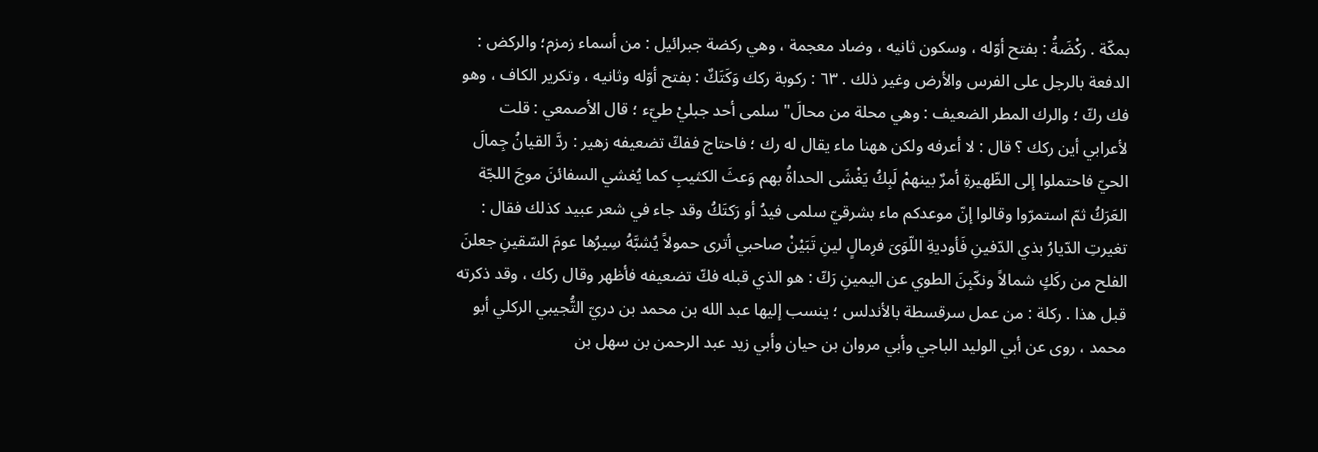بمكّة . ركْضَةُ : بفتح أوّله ، وسكون ثانيه ، وضاد معجمة ، وهي ركضة جبرائيل : من أسماء زمزم؛ والركض : الدفعة بالرجل على الفرس والأرض وغير ذلك . ٦٣ : ركوبة ركك وَكَتَكٌ : بفتح أوّله وثانيه ، وتكرير الكاف ، وهو فك ركّ ؛ والرك المطر الضعيف : وهي محلة من محالَ" سلمى أحد جبليْ طيّء ؛ قال الأصمعي : قلت لأعرابي أين ركك ؟ قال : لا أعرفه ولكن ههنا ماء يقال له رك ؛ فاحتاج ففكّ تضعيفه زهير : ردَّ القيانُ جِمالَ الحيّ فاحتملوا إلى الظّهيرةِ أمرٌ بينهمْ لَبِكُ يَغْشَى الحداةُ بهم وَعثَ الکثیبِ کما يُغشي السفائنَ موجَ اللجّة العَرَكُ ثمّ استمرّوا وقالوا إنّ موعدكم ماء بشرقيّ سلمى فيدُ أو رَكتَكُ وقد جاء في شعر عبيد كذلك فقال : تغيرتِ الدّيارُ بذي الدّفينِ فَأوديةِ اللّوَىَ فرِمالٍ لينِ تَبَيْنْ صاحبي أترى حمولاً يُشبَّهُ سِيرُها عومَ السّقينِ جعلنَ الفلح من ركَكٍ شمالاً ونكّبِنَ الطوي عن اليمينِ رَكّ : هو الذي قبله فكّ تضعيفه فأظهر وقال ركك ، وقد ذكرته قبل هذا . ركلة : من عمل سرقسطة بالأندلس ؛ ينسب إليها عبد الله بن محمد بن دريّ التُّجيبي الركلي أبو محمد ، روى عن أبي الوليد الباجي وأبي مروان بن حيان وأبي زيد عبد الرحمن بن سهل بن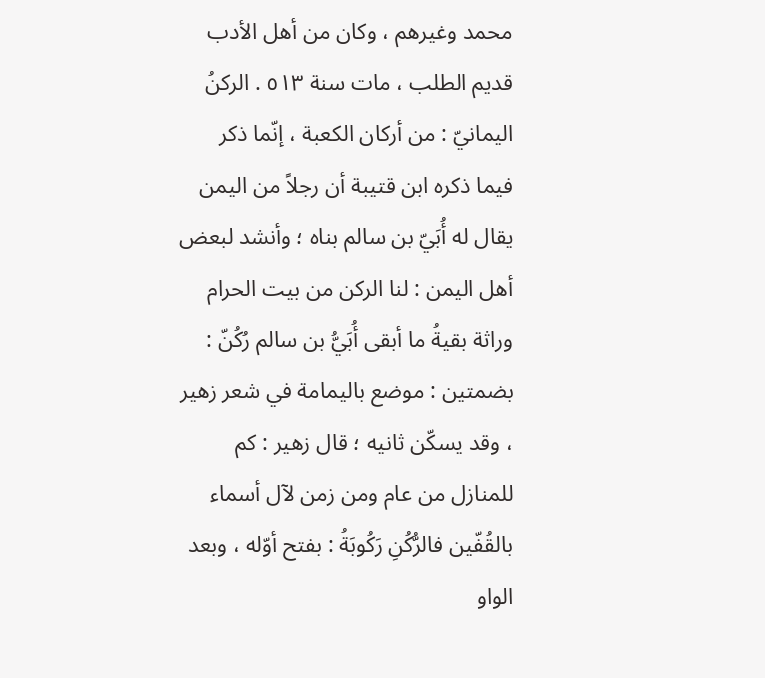محمد وغيرهم ، وكان من أهل الأدب قديم الطلب ، مات سنة ٥١٣ . الركنُ اليمانيّ : من أركان الكعبة ، إنّما ذكر فيما ذكره ابن قتيبة أن رجلاً من اليمن يقال له أُبَيّ بن سالم بناه ؛ وأنشد لبعض أهل اليمن : لنا الركن من بيت الحرام وراثة بقيةُ ما أبقى أُبَيُّ بن سالم رُكُنّ : بضمتين : موضع باليمامة في شعر زهير ، وقد يسكّن ثانيه ؛ قال زهير : كم للمنازل من عام ومن زمن لآل أسماء بالقُفّين فالرُّكُنِ رَكُوبَةُ : بفتح أوّله ، وبعد الواو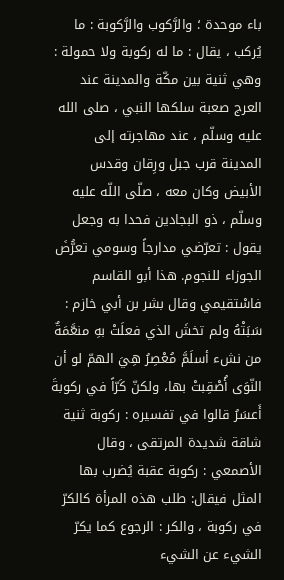باء موحدة ؛ والرَّكوب والرَّكوبة : ما يُركب ، يقال : ما له ركوبة ولا حمولة : وهي ثنية بين مكّة والمدينة عند العرج صعبة سلكها النبي ، صلى الله عليه وسلّم ، عند مهاجرته إلى المدينة قرب جبل ورِقان وقدس الأبيض وكان معه ، صلّى اللّه عليه وسلّم ، ذو البجادين فحدا به وجعل يقول : تعرّضي مدارجاً وسومي تعرُّضَ الجوزاء للنجوم. هذا أبو القاسم فاسْتقيمي وقال بشر بن أبي خازم : سَبَتْهُ ولم تخشَ الذي فعلَتْ بهِ منعَّمَةٌ من نشء أسلَمَّ مُعْصِرُ هِيَ الهمّ لو أن النّوَى أُصْقِبتْ بها، ولكنّ كَرّاً في ركوبةَ أَعسَرُ قالوا في تفسيره : ركوبة ثنية شاقة شديدة المرتقى ، وقال الأصمعي : رکوبة عقبة يُضرب بها المثل فيقال: طلب هذه المرأة كالكرّ في ركوبة ، والكر : الرجوع كما يكرّ الشيء عن الشيء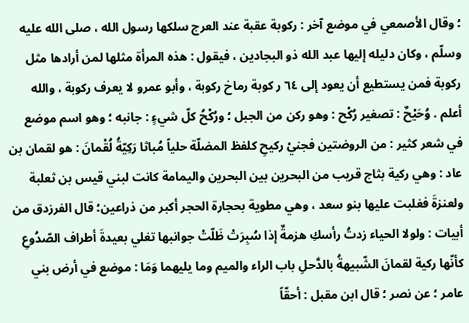؛ وقال الأصمعي في موضع آخر : ركوبة عقبة عند العرج سلكها رسول الله ، صلی الله عليه وسلّم ، وکان دلیله إليها عبد الله ذو البجادين ، فيقول : هذه المرأة مثلها لمن أرادها مثل ركوبة فمن يستطيع أن يعود إلى ٦٤ ر کوبة رماخ ركوبة ، وأبو عمرو لا يعرف ركوبة ، والله أعلم . وُحَيْحٌ : تصغير رُكْح : وهو ركن من الجبل ؛ ورُكْحُ كلّ شيءٍ : جانبه ؛ وهو اسم موضع في شعر كثير : من الروضتين فجنيْ ركيحِ كلفظ المضلّة حلياً مُباثا رَكِيّةُ لُقْمانَ : هو لقمان بن عاد : وهي ركية بثاج قريب من البحرين بين البحرين واليمامة كانت لبني قيس بن ثعلبة ولعنزةَ فغلبت عليها بنو سعد ، وهي مطوية بحجارة الحجر أكبر من ذراعين؛ قال الفرزدق من أبيات : ولولا الحياء زدتُ رأسكِ هزمةٌ إذا سُبِرَتْ ظَلّتْ جوانبها تغلي بعيدةَ أطراف الصّدُوعِ كأنّها ركية لقمانَ الشّبيهةُ بالدَّحلِ باب الراء والميم وما يليهما وَمَا : موضع في أرض بني عامر ؛ عن نصر ؛ قال ابن مقبل : أحقّاً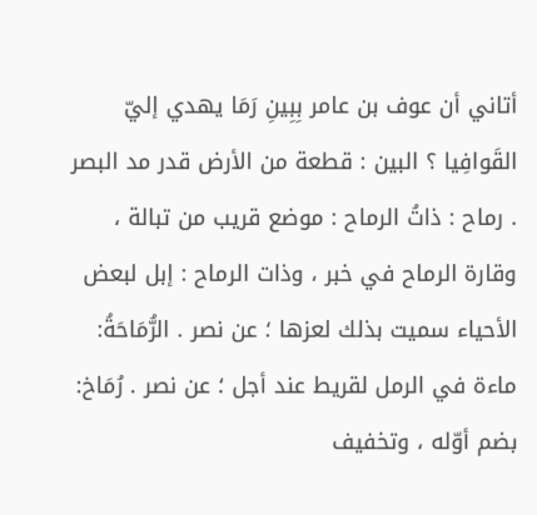أتاني أن عوف بن عامر بِبِينِ رَمَا يهدي إليّ القَوافِيا ؟ البين : قطعة من الأرض قدر مد البصر . رماح : ذاتُ الرماح : موضع قريب من تبالة ، وقارة الرماح في خبر ، وذات الرماح : إبل لبعض الأحياء سميت بذلك لعزها ؛ عن نصر . الرُّمَاحَةُ: ماءة في الرمل لقريط عند أجل ؛ عن نصر . رُمَاخ: بضم أوّله ، وتخفيف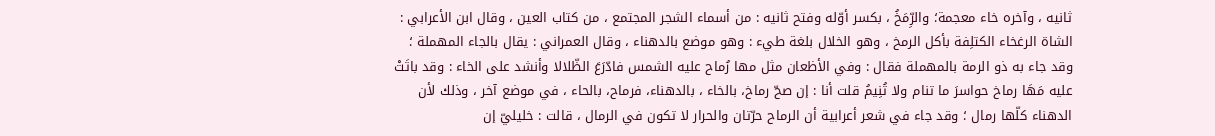ثانيه ، وآخره خاء معجمة؛ والرِّمَخُ ، بكسر أوّله وفتح ثانيه : من أسماء الشجر المجتمع ، من كتاب العين ، وقال ابن الأعرابي : الشاة الرغخاء الكتلِفة بأكل الرمخ ، وهو الخلال بلغة طيء : وهو موضع بالدهناء ، وقال العمراني : يقال بالجاء المهملة ؛ وقد جاء به ذو الرمة بالمهملة فقال : وفي الأظعان مثل مها رُماح عليه الشمس فادّرَعَ الظّلالا وأنشد على الخاء : وقد باتَتْ عليه مَهَا رماخ حواسرَ ما تنام ولا تُنِيمُ قلت أنا : إن صحّ رماخ، بالخاء ، بالدهناء، فرماح، بالحاء ، في موضع آخر ، وذلك لأن الدهناء كلّها رمال ؛ وقد جاء في شعر أعرابية أن الرماح حرّتان والحرار لا تكون في الرمال ، قالت : خليليّ إن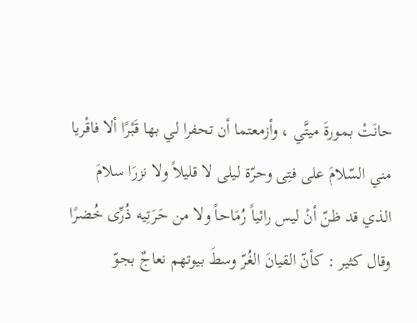حانَتْ بمورةَ ميتَّي ، وأزمعتما أن تحفرا لي بها قَبْرًا ألا فاقْريا مني السّلامَ على فتِى وحرّة ليلى لا قليلاً ولا نزرَا سلامَ الذي قد ظنّ أنْ ليس رائياً رُمَاحاً ولا من حَرَتِيه ذُرِّى خُضرًا وقال كثير : كأنّ القيانَ الغُرّ وسطَ بيوتهم نعاجٌ بجوّ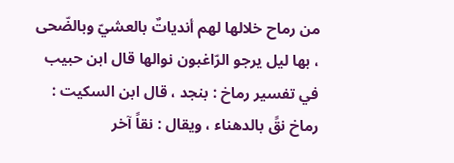من رماح خلالها لهم أندياتٌ بالعشيّ وبالضّحی ، بها ليل يرجو الرّاغبون نوالها قال ابن حبيب في تفسير رماخ : بنجد ، قال ابن السكيت : رماخ نقً بالدهناء ، ويقال : نقاً آخر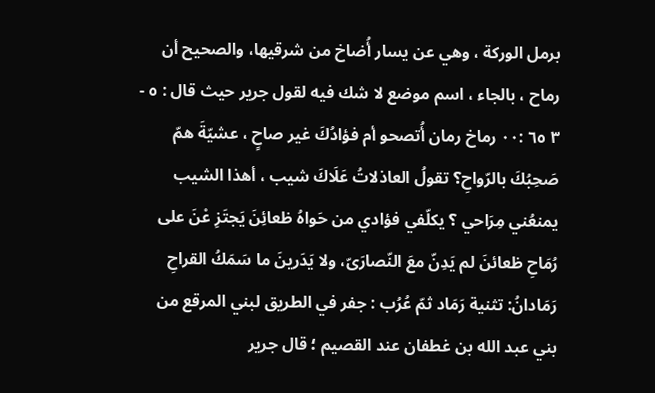برمل الوركة ، وهي عن يسار أُضاخ من شرقيها، والصحيح أن رماح ، بالجاء ، اسم موضع لا شك فيه لقول جرير حيث قال : ٥ - ٣ ٦٥ :٠٠ رماخ رمان أُتصحو أم فؤادُكَ غیر صاحٍ ، عشيّةَ همّ صَحِبُكَ بالرّواحِ؟ تقولُ العاذلاتُ عَلَاكَ شيب ، أهذا الشيب يمنعُني مِرَاحي ؟ يكلّفي فؤادي من حَواهُ ظعائِنَ يَجتَزِ عْنَ على رُمَاحِ ظعائنَ لم يَدِنّ معَ النّصارَىّ، ولا يَدَرينَ ما سَمَكُ القراحِ رَمَادانُ: تثنية رَمَاد ثمّ عُرُب : جفر في الطريق لبني المرقع من بني عبد الله بن غطفان عند القصيم ؛ قال جرير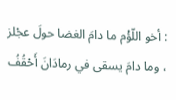: أخو اللّؤْم ما دامَ الغضا حولَ عجْلز ، وما دامَ يسقى في رمادَانَ أَحْقُفُ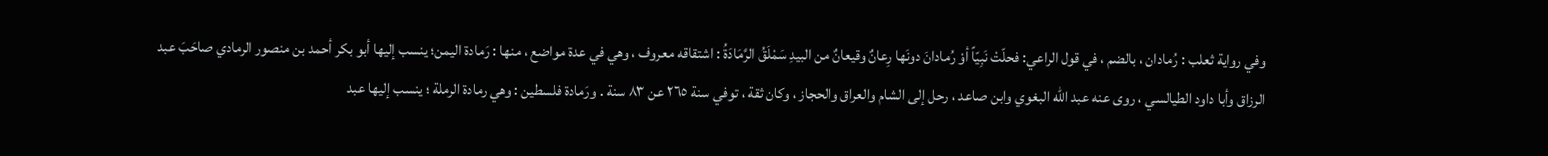وفي رواية ثعلب : رُمادان ، بالضم ، في قول الراعي: فحلّتْ نَبِيّاً أوْ رُمادانَ دونَها رِعانٌ وقيعانٌ من البيدِ سَمْلَقُ الرَّمَادَةُ : اشتقاقه معروف ، وهي في عدة مواضع ، منها : رَمادة اليمن؛ ينسب إليها أبو بكر أحمد بن منصور الرمادي صاحَبَ عبد الرزاق وأبا داود الطيالسي ، روى عنه عبد الله البغوي وابن صاعد ، رحل إلى الشام والعراق والحجاز ، وكان ثقة ، توفي سنة ٢٦٥ عن ٨٣ سنة . ورَمادة فلسطين : وهي رمادة الرملة ؛ ينسب إليها عبد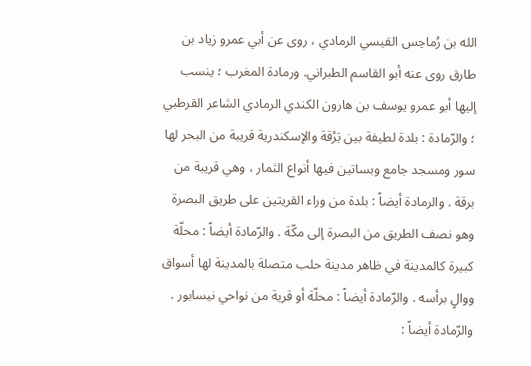الله بن رُماحِس القيسي الرمادي ، روى عن أبي عمرو زياد بن طارق روى عنه أبو القاسم الطبراني. ورمادة المغرب ؛ ينسب إليها أبو عمرو يوسف بن هارون الكندي الرمادي الشاعر القرطبي ؛ والرّمادة : بلدة لطيفة بين بَرْقة والإسكندرية قريبة من البحر لها سور ومسجد جامع وبساتين فيها أنواع الثمار ، وهي قريبة من برقة . والرمادة أيضاً : بلدة من وراء القريتين على طريق البصرة وهو نصف الطريق من البصرة إلى مكّة . والرّمادة أيضاً : محلّة كبيرة كالمدينة في ظاهر مدينة حلب متصلة بالمدينة لها أسواق ووالٍ برأسه . والرّمادة أيضاً : محلّة أو قرية من نواحي نيسابور . والرّمادة أيضاً :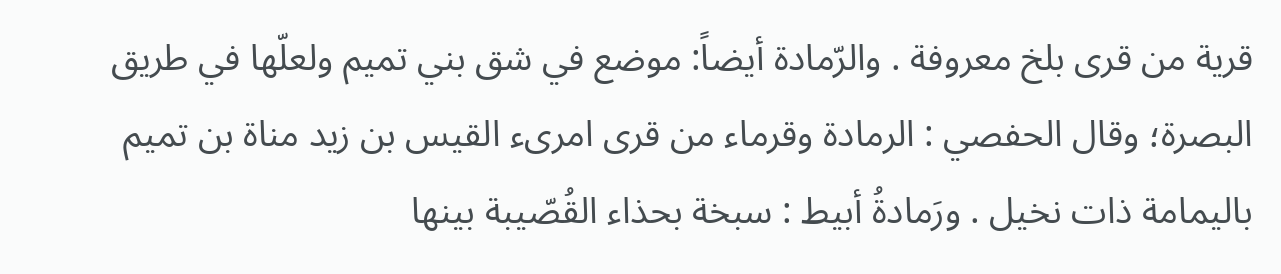قرية من قرى بلخ معروفة . والرّمادة أيضاً: موضع في شق بني تميم ولعلّها في طريق البصرة؛ وقال الحفصي : الرمادة وقرماء من قری امرىء القيس بن زيد مناة بن تميم باليمامة ذات نخيل . ورَمادةُ أبيط : سبخة بحذاء القُصّيبة بينها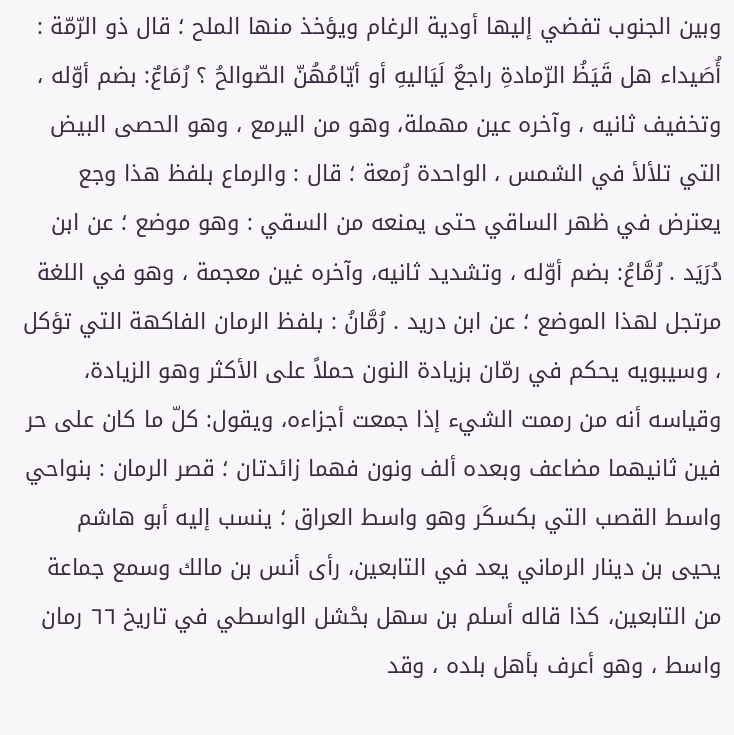وبين الجنوب تفضي إليها أودية الرغام ويؤخذ منها الملح ؛ قال ذو الرّمّة : أُصَيداء هل قَيَظُ الرّمادةِ راجعٌ لَيَاليهِ أو أيّامُهُنّ الصّوالحُ ؟ رُمَاعٌ: بضم أوّله ، وتخفيف ثانيه ، وآخره عين مهملة، وهو من اليرمع ، وهو الحصى البيض التي تلألأ في الشمس ، الواحدة رُمعة ؛ قال : والرماع بلفظ هذا وجع يعترض في ظهر الساقي حتى يمنعه من السقي : وهو موضع ؛ عن ابن دُرَيَد . رُمَّاعُ: بضم أوّله ، وتشديد ثانيه، وآخره غين معجمة ، وهو في اللغة مرتجل لهذا الموضع ؛ عن ابن دريد . رُمَّانُ : بلفظ الرمان الفاكهة التي تؤكل ، وسيبويه يحكم في رمّان بزيادة النون حملاً على الأكثر وهو الزيادة، وقياسه أنه من رممت الشيء إذا جمعت أجزاءه، ويقول: كلّ ما كان على حر فين ثانيهما مضاعف وبعده ألف ونون فهما زائدتان ؛ قصر الرمان : بنواحي واسط القصب التي بكسكَر وهو واسط العراق ؛ ينسب إليه أبو هاشم يحيى بن دينار الرماني يعد في التابعين، رأى أنس بن مالك وسمع جماعة من التابعين، كذا قاله أسلم بن سهل بحْشل الواسطي في تاريخ ٦٦ رمان واسط ، وهو أعرف بأهل بلده ، وقد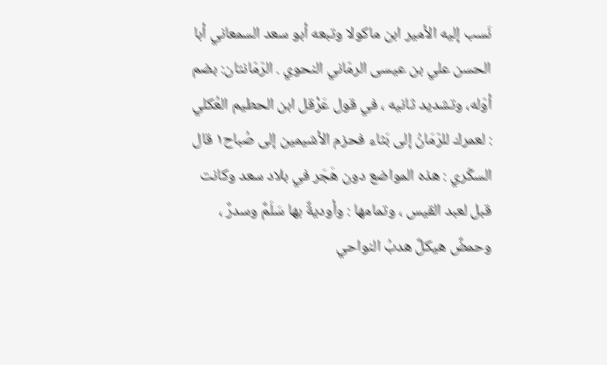نَسب إليه الأمير ابن ماكولا وتبعه أبو سعد السمعاني أبا الحسن علي بن عيسى الرمّاني النحوي . الرّمّانتان: بضم أوّله، وتشديد ثانيه ، في قول عَرْقل ابن الحطيم العُكلي : لعمرك للرّمَانُ إلى بَثاء فحزم الأشيمين إلى صُباح١ قال السكّري : هذه المواضع دون هَجَر في بلاد سعد وكانت قبل لعبد القيس ، وتمامها : وأوديةٌ بها سَلَمٌ وسدرٌ ، وحمضٌ هيكلٌ هدبُ النواحي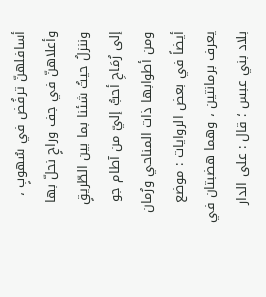أسافلهنّ ترفُض في سُهوبٍ ، وأعلاهنّ في جف وراحٍ نحلّ بها وننزلُ حيثُ شئنا بما بين الطّريقٍ إلى رُمَاحِ أحبُّ إليّ من آطام جو ومن أطوابها ذات المناحي ورُمان أيضاً في بعض الروايات : موضع يعرف برمانتين ، وهما هضبتان في بلاد بني عبس ؛ قال : على الدار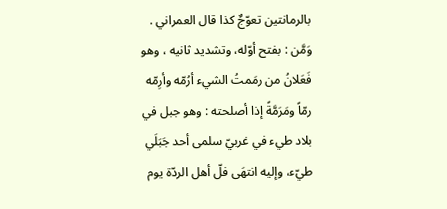بالرمانتين تعوّجٌ كذا قال العمراني . وَمَّن : بفتح أوّله، وتشديد ثانيه ، وهو فَعَلانُ من رمَمتُ الشيء أرُمّه وأرِمّه رمّاً ومَرَمَّةً إذا أصلحته : وهو جبل في بلاد طيء في غربيّ سلمی أحد جَبَلَي طيّء، وإليه انتهَى فلّ أهل الردّة يوم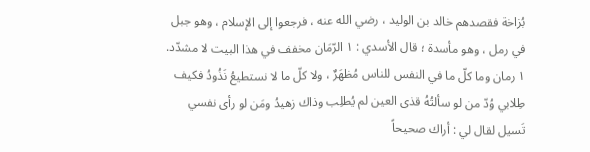بُزاخة فقصدهم خالد بن الوليد ، رضي الله عنه ، فرجعوا إلى الإسلام ، وهو جبل في رمل ، وهو مأسدة ؛ قال الأسدي : ١ الرّمَان مخفف في هذا البيت لا مشدّد. ١ رمان وما كلّ ما في النفس للناس مُظهَرٌ ، ولا كلّ ما لا نستطيعُ نَذُودُ فكيف طِلابي وُدّ من لو سألتُهُ قذى العين لم يُطلِب وذاك زهيدُ ومَن لو رأى نفسي تَسيل لقال لي : أراك صحيحاً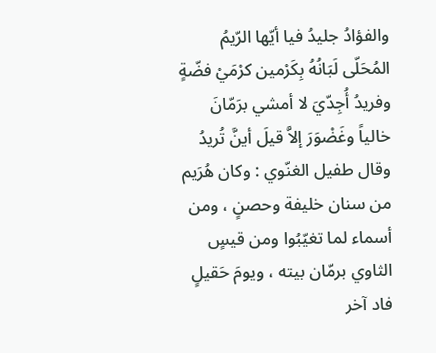والفؤادُ جليدُ فيا أيّها الرّيمُ المُحَلّى لَبَانُهُ بِكَرْمين كرْمَيْ فضّةٍ وفريدُ أُجِدّيَ لا أمشي برَمّانَ خالياً وغَضْوَرَ إلاَّ قيلَ أينَّ تُريدُ وقال طفيل الغنّوي : وكان هُرَيم من سنان خليفة وحصنٍ ، ومن أسماء لما تغيّبُوا ومن قيسٍ الثاوي برمّان بيته ، ويومَ حَقيلٍ فاد آخر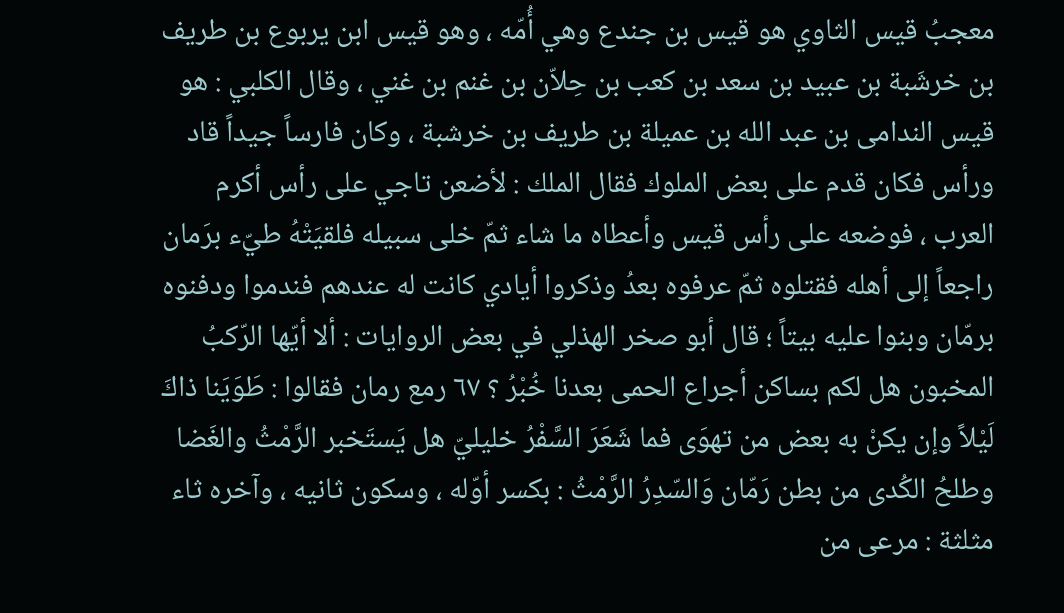معجبُ قیس الثاوي هو قيس بن جندع وهي أُمّه ، وهو قیس ابن يربوع بن طريف بن خرشَبة بن عبيد بن سعد بن كعب بن حِلاّن بن غنم بن غني ، وقال الكلبي : هو قيس الندامى بن عبد الله بن عميلة بن طريف بن خرشبة ، وكان فارساً جيداً قاد ورأس فكان قدم على بعض الملوك فقال الملك : لأضعن تاجي على رأس أكرم العرب ، فوضعه على رأس قيس وأعطاه ما شاء ثمّ خلى سبيله فلقيَتْهُ طيّء برَمان راجعاً إلى أهله فقتلوه ثمّ عرفوه بعدُ وذكروا أيادي كانت له عندهم فندموا ودفنوه برمّان وبنوا عليه بيتاً ؛ قال أبو صخر الهذلي في بعض الروايات : ألا أيّها الرّكبُ المخبون هل لكم بساكن أجراع الحمى بعدنا خُبْرُ ؟ ٦٧ رمع رمان فقالوا : طَوَيَنا ذاكَ لَيْلاً وإن يكنْ به بعض من تهوَى فما شَعَرَ السَّفْرُ خليليّ هل يَستَخبر الرَّمْثُ والغَضا وطلحُ الكُدى من بطن رَمّان وَالسّدِرُ الرَّمْثُ : بكسر أوّله ، وسكون ثانيه ، وآخره ثاء مثلثة : مرعى من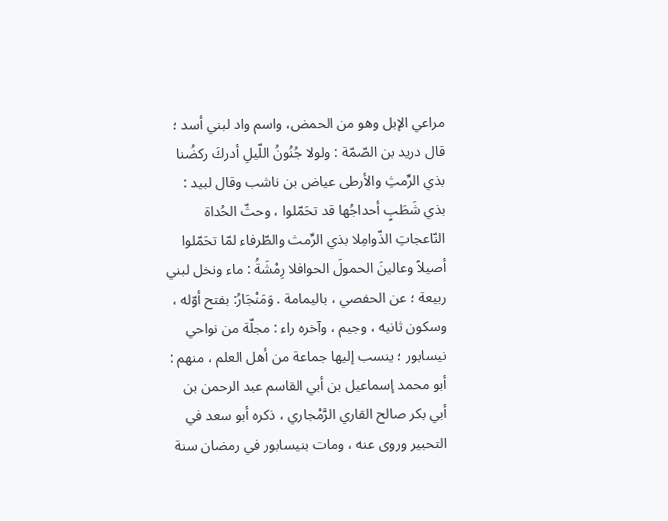مراعي الإبل وهو من الحمض، واسم واد لبني أسد ؛ قال دريد بن الصّمّة : ولولا جُنُونُ اللّيلِ أدركَ ركضُنا بذي الرِّمثِ والأرطى عياض بن ناشب وقال لبيد : بذي شَطَبٍ أحداجُها قد تحَمّلوا ، وحثّ الحُداة النّاعجاتِ الذّوامِلا بذي الرِّمث والطّرفاء لمّا تحَمّلوا أصيلاً وعالينَ الحمولَ الحوافلا رِمْشَةُ : ماء ونخل لبني ربيعة ؛ عن الحفصي ، باليمامة . وَمَنْجَارُ: بفتح أوّله ، وسكون ثانيه ، وجيم ، وآخره راء : مجلّة من نواحي نيسابور ؛ ينسب إليها جماعة من أهل العلم ، منهم : أبو محمد إسماعيل بن أبي القاسم عبد الرحمن بن أبي بكر صالح القاري الرَّمْجاري ، ذكره أبو سعد في التحبير وروى عنه ، ومات بنيسابور في رمضان سنة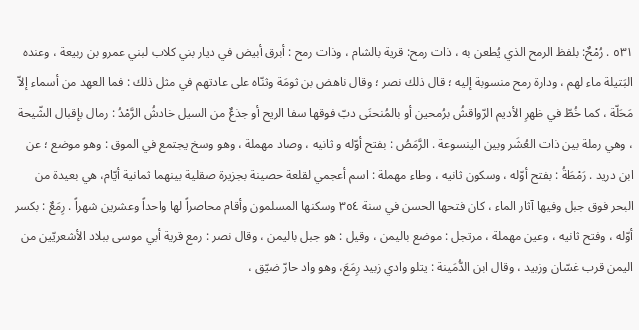٥٣١ . رُمْحٌ: بلفظ الرمح الذي يُطعن به ، ذات رمح: قرية بالشام ، وذات رمح : أبرق أبيض في ديار بني كلاب لبني عمرو بن ربيعة ، وعنده البَتيلة ماء لهم ، ودارة رمح منسوبة إليه ؛ قال ذلك نصر ؛ وقال ناهض بن ثومَة وثنّاه على عادتهم في مثل ذلك : فما العهد من أسماء إلاّ مَحَلّة ، كما خُطّ في ظهرِ الأديم الرّواقشُ برُمحين أو بالمُنحنَى دبّ فوقها سفا الريح أو جذعٌ من السيل خادشُ الرَّمْدُ : رمال بإقبال الشّيحة ، وهي رملة بين ذات العُشَر وبين الينسوعة . الرَّمَصُ : بفتح أوّله و ثانيه ، وصاد مهملة ، وهو وسخ يجتمع في الموق : وهو موضع ؛ عن ابن دريد . رَمْطَةُ : بفتح أوّله ، وسكون ثانيه ، وطاء مهملة : اسم أعجمي لقلعة حصينة بجزيرة صقلية بينهما ثمانية أيّام، هي بعيدة من البحر فوق جبل وفيها آثار الماء ، كان فتحها الحسن في سنة ٣٥٤ وسكنها المسلمون وأقام محاصراً لها واحداً وعشرين شهراً . رِمَعٌ : بكسر أوّله ، وفتح ثانيه ، وعين مهملة ، مرتجل : موضع باليمن ، وقيل : هو جبل باليمن ، وقال نصر : رمع قرية أبي موسى ببلاد الأشعريّين من اليمن قرب غسّان وزبيد ، وقال ابن الدُّمَينة : يتلو وادي زبيد رِمَعَ، وهو واد حارّ ضيّق ،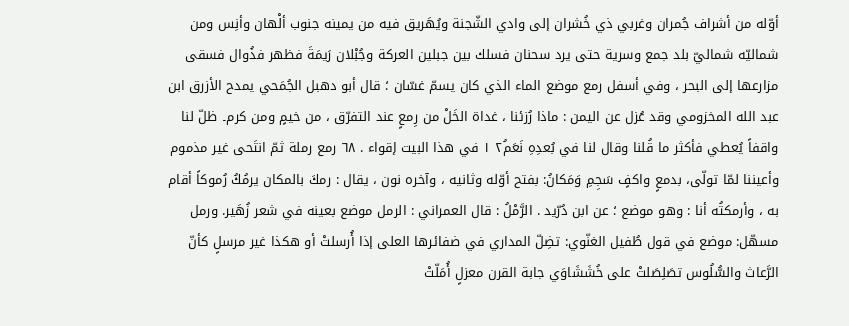أوّله من أشراف جُمران وغربي ذي خُشران إلى وادي الشّجنة ويُهَريق فيه من يمينه جنوب ألْهان وأنِس ومن شماليّه شماليّ بلد جمع وسرية حتى يرد سحنان فسلك بين جبلين العركة وجُبْلان رَيمَةَ فظهر فذُوال فسقى مزارعها إلى البحر ، وفي أسفل رمع موضع الماء الذي كان يسمّ غسّان ؛ قال أبو دهبل الجُمَحي يمدح الأزرق ابن عبد الله المخزومي وقد عُزل عن اليمن : ماذا رُزئنا ، غداة الخَلْ من رِمعٍ عند التفرّق ، من خیمٍ ومن کرم۔ ظلّ لنا واقفاً يُعطي فأكثر ما قُلنا وقال لنا في بُعدِهِ نَعَم٢ُ ١ في هذا البيت إقواء . ٦٨ رمع رملة ثمّ انتَحى غير مذموم وأعيننا لمّا تولّى، بدمعٍ واكفٍ سَجِمِ وَمَكانُ: بفتح أوّله وثانيه ، وآخره نون ، يقال : رمكَ بالمكان يرمُكُ رُموكاً أقام به ، وأرمكتُه أنا : وهو موضع ؛ عن ابن دُرّید . الرَّمْلُ : قال العمراني : الرمل موضع بعينه في شعر زُهَير. ورمل مسهّل: موضع في قول طُفيل الغنّوي: تضِلّ المداري في ضفائرها العلى إذا أُرسلتْ أو هكذا غير مرسلٍ كأنّ الرَّعاث والسُّلُوس تصَلِصَلتْ على خُشَشَاوَي جابة القرن معزلٍ أُمَلّتْ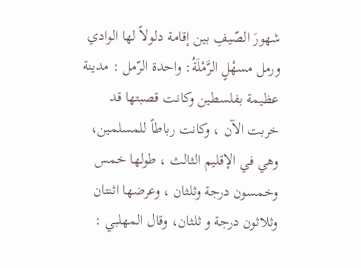شهورَ الصّيفِ بين إقامة دلولاً لها الوادي ورمل مسهْلٍ الرَّمْلَةُ: واحدة الرّمل : مدينة عظيمة بفلسطين وكانت قصبتها قد خربت الآن ، وكانت رباطاً للمسلمين، وهي في الإقليم الثالث ، طولها خمس وخمسون درجة وثلثان ، وعرضها اثنتان وثلاثون درجة و ثلثان، وقال المهلبي :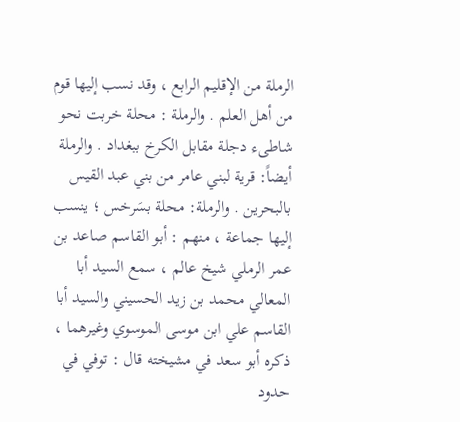الرملة من الإقليم الرابع ، وقد نسب إليها قوم من أهل العلم . والرملة : محلة خربت نحو شاطىء دجلة مقابل الكرخ ببغداد . والرملة أيضاً: قرية لبني عامر من بني عبد القيس بالبحرين . والرملة: محلة بسَرخس ؛ ينسب إليها جماعة ، منهم : أبو القاسم صاعد بن عمر الرملي شيخ عالم ، سمع السيد أبا المعالي محمد بن زيد الحسيني والسيد أبا القاسم علي ابن موسى الموسوي وغيرهما ، ذكره أبو سعد في مشيخته قال : توفي في حدود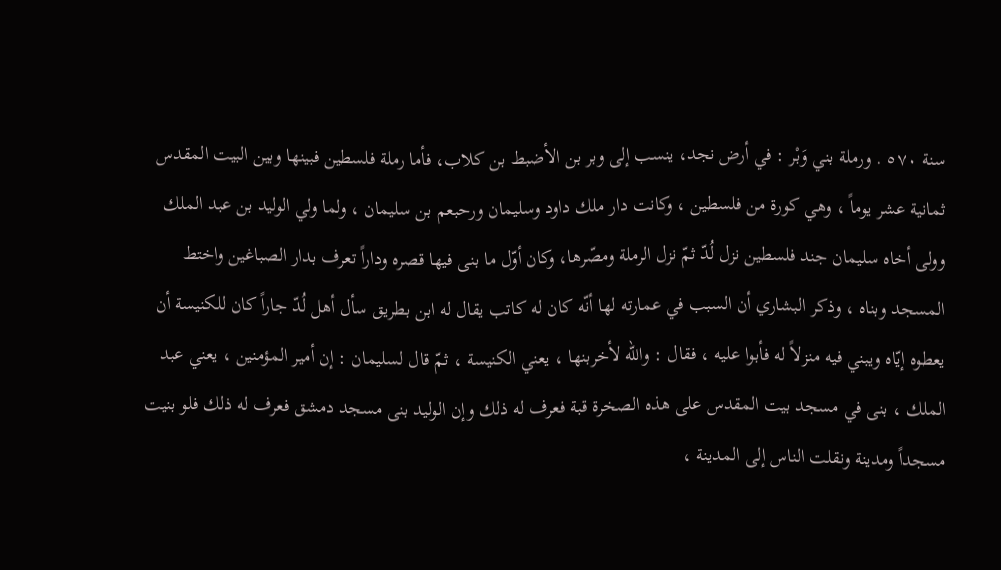سنة ٥٧٠ . ورملة بني وَبْر : في أرض نجد، ينسب إلى وبر بن الأضبط بن كلاب، فأما رملة فلسطين فبينها وبين البيت المقدس ثمانية عشر يوماً ، وهي كورة من فلسطين ، وكانت دار ملك داود وسليمان ورحبعم بن سليمان ، ولما ولي الوليد بن عبد الملك وولی أخاه سليمان جند فلسطین نزل لُدّ ثمّ نزل الرملة ومصّرها، وكان أوّل ما بنى فيها قصره وداراً تعرف بدار الصباغين واختط المسجد وبناه ، وذكر البشاري أن السبب في عمارته لها أنّه كان له كاتب يقال له ابن بطريق سأل أهل لُدّ جاراً كان للكنيسة أن يعطوه إيّاه ويبني فيه منزلاً له فأبوا عليه ، فقال : والله لأخربنها ، يعني الكنيسة ، ثمّ قال لسليمان : إن أمير المؤمنين ، يعني عبد الملك ، بنى في مسجد بيت المقدس على هذه الصخرة قبة فعرف له ذلك وإن الوليد بنى مسجد دمشق فعرف له ذلك فلو بنيت مسجداً ومدينة ونقلت الناس إلى المدينة ،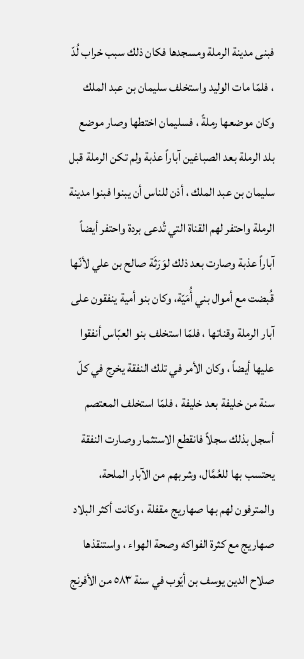فبنى مدينة الرملة ومسجدها فكان ذلك سبب خراب لُدّ ، فلمّا مات الوليد واستخلف سليمان بن عبد الملك وكان موضعها رملةً ، فسليمان اختطها وصار موضع بلد الرملة بعد الصباغين آباراً عذبة ولم تكن الرملة قبل سليمان بن عبد الملك ، أذن للناس أن يبنوا فبنوا مدينة الرملة واحتفر لهم القناة التي تُدعى بردة واحتفر أيضاً آباراً عذبة وصارت بعد ذلك لوَرَثَة صالح بن علي لأنّها قُبضت مع أموال بني أُمَيّة، وكان بنو أمية ينفقون على آبار الرملة وقناتها ، فلمّا استخلف بنو العبّاس أنفقوا عليها أيضاً ، وكان الأمر في تلك النفقة يخرج في كلّ سنة من خليفة بعد خليفة ، فلمّا استخلف المعتصم أسجل بذلك سجلاً فانقطع الاستثمار وصارت النفقة يحتسب بها للعُمَّال، وشربهم من الآبار الملحة، والمترفون لهم بها صهاريج مقفلة ، وكانت أكثر البلاد صهاريج مع كثرة الفواكه وصحة الهواء ، واستنقذها صلاح الدين يوسف بن أيّوب في سنة ٥٨٣ من الأفرنج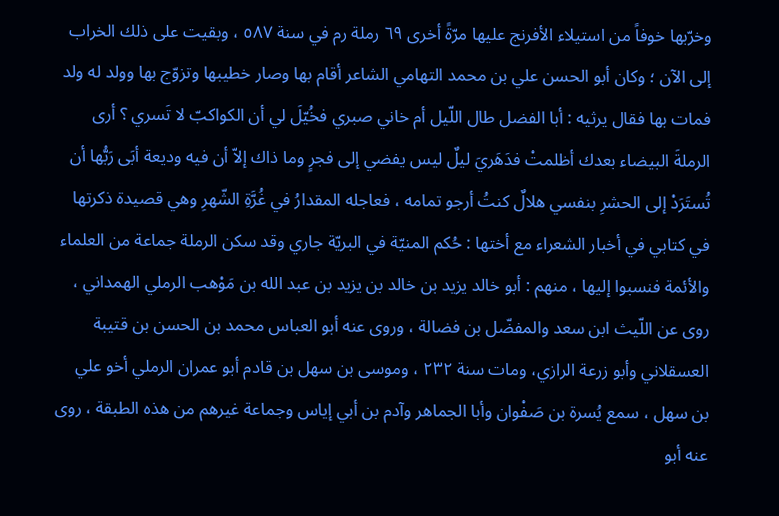وخرّبها خوفاً من استيلاء الأفرنج عليها مرّةً أخرى ٦٩ رملة رم في سنة ٥٨٧ ، وبقيت على ذلك الخراب إلى الآن ؛ وكان أبو الحسن علي بن محمد التهامي الشاعر أقام بها وصار خطيبها وتزوّج بها وولد له ولد فمات بها فقال يرثيه : أبا الفضل طال اللّيل أم خاني صبري فخُيّلَ لي أن الكواكبّ لا تَسري ؟ أرى الرملةَ البيضاء بعدك أظلمتْ فدَهَريَ ليلٌ ليس يفضي إلى فجرٍ وما ذاك إلاّ أن فيه وديعة أبَى رَبُّها أن تُستَرَدْ إلى الحشرِ بنفسي هلالٌ كنتُ أرجو تمامه ، فعاجله المقدارُ في غُرَّةِ الشّهرِ وهي قصيدة ذكرتها في كتابي في أخبار الشعراء مع أختها : حُكم المنيّة في البريّة جاري وقد سكن الرملة جماعة من العلماء والأئمة فنسبوا إليها ، منهم : أبو خالد یزید بن خالد بن يزيد بن عبد الله بن مَوْهب الرملي الهمداني ، روى عن اللّيث ابن سعد والمفضّل بن فضالة ، وروى عنه أبو العباس محمد بن الحسن بن قتيبة العسقلاني وأبو زرعة الرازي، ومات سنة ٢٣٢ ، وموسى بن سهل بن قادم أبو عمران الرملي أخو علي بن سهل ، سمع يُسرة بن صَفْوان وأبا الجماهر وآدم بن أبي إياس وجماعة غيرهم من هذه الطبقة ، روى عنه أبو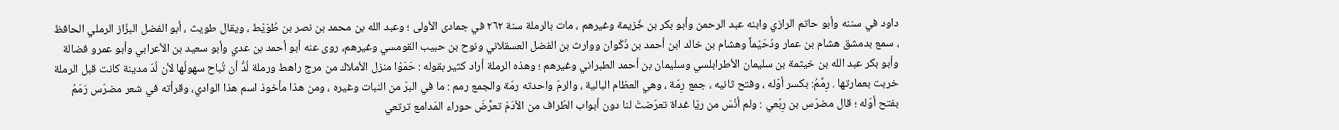داود في سننه وأبو حاتم الرازي وابنه عبد الرحمن وأبو بكر بن خُزيمة وغيرهم ، مات بالرملة سنة ٢٦٢ في جمادى الأولى ؛ وعبد الله بن محمد بن نصر بن طُوَيْط ، ويقال طويث ، أبو الفضل البزّاز الرملي الحافظ ، سمع بدمشق هشام بن عمار ودُحَيْماً وهشام بن خالد ابن أحمد بن ذَكْوان ووارث بن الفضل العسقلاني ونوح بن حبيب القومسي وغيرهم، روى عنه أبو أحمد بن عدي وأبو سعيد بن الأعرابي وأبو عمرو فضالة وأبو بكر عبد الله بن خيثمة بن سليمان الأطرابلسي وسليمان بن أحمد الطبراني وغيرهم ؛ وهذه الرملة أراد كثير بقوله : حَمَوْا منزل الأملاك من مرج راهط ورملة لُدُّ أن تُباح سهولُها لأن لُدّ مدينة كانت قبل الرملة خربت بعمارتها . رِمِّمُ: بكسر أوّله ، وفتح ثانيه ، جمع رِمّة ، وهي العظام البالية ، والرمّ واحدته رمّة والجمع رمم : ما في البرّ من النبات وغيره ، ومن هذا مأخوذ اسم هذا الوادي، وقرأته في شعر مضرّس رَمَمُ بفتح أوّله ؛ قال مضرّس بن رِبْعي : ولم أنْسَ من ريّا غداة تعرّضتْ لنا دون أبواب الطّراف من الأدَمْ تعرُّضَ حوراء المَدامع ترتعي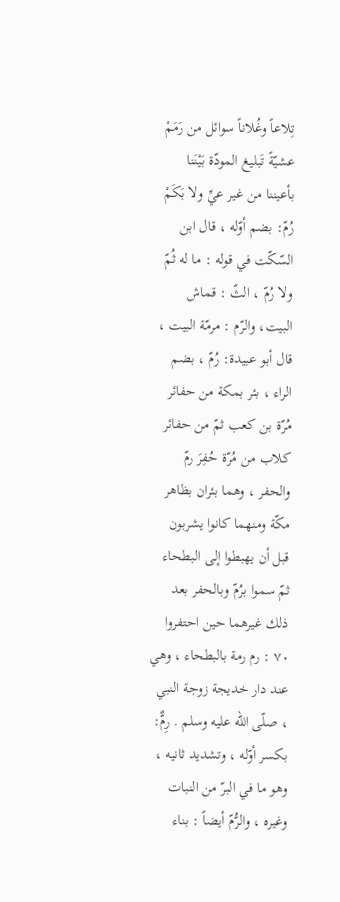تِلاعاً وغُلاناً سوائل من رَمَمْ عشيّةً تَبليغ المودّة بَيْنَنا بأعيننا من غير عيِّ ولا بَكَمْ رُمّ: بضم أوّله ، قال ابن السّكّت في قوله : ما له ثُمّ ولا رُمّ ، الثّ : قماش البيت، والرّم : مرمّة البيت ، قال أبو عبيدة: رُمّ ، بضم الراء ، بئر بمكة من حفائر مُرّة بن كعب ثمّ من حفائر كلاب من مُرّة حُفِرَ رمّ والحفر ، وهما بئران بظاهر مكّة ومنهما كانوا يشربون قبل أن يهبطوا إلى البطحاء ثمّ سموا برُمّ وبالحفر بعد ذلك غيرهما حين احتفروا ٧٠ : رم رمة بالبطحاء ، وهي عند دار خديجة زوجة النبي ، صلّى الله عليه وسلم . رِمٌّ: بكسر أوّله ، وتشديد ثانيه ، وهو ما في البرّ من النبات وغيره ، والرُّمّ أيضاً : بناء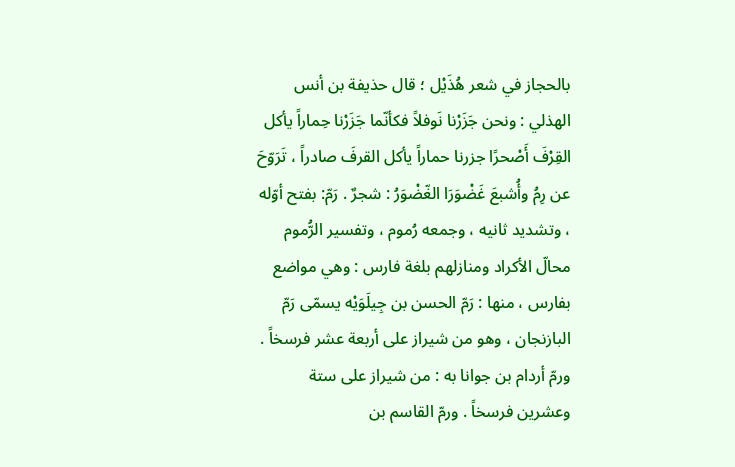بالحجاز في شعر هُذَيْل ؛ قال حذيفة بن أنس الهذلي : ونحن جَزَرْنا نَوفلاً فكأنّما جَزَرْنا حِماراً يأكل القِرْفَ أَصْحرًا جزرنا حماراً يأكل القرفَ صادراً ، تَرَوّحَ عن رِمُ وأُشبعَ غَضْوَرَا الغّضْوَرُ : شجرٌ . رَمّ: بفتح أوّله ، وتشديد ثانيه ، وجمعه رُموم ، وتفسير الرُّموم محالّ الأكراد ومنازلهم بلغة فارس : وهي مواضع بفارس ، منها : رَمّ الحسن بن جِيلَوَيْه يسمّى رَمّ البازنجان ، وهو من شيراز على أربعة عشر فرسخاً . ورمّ أردام بن جوانا به : من شيراز على ستة وعشرين فرسخاً . ورمّ القاسم بن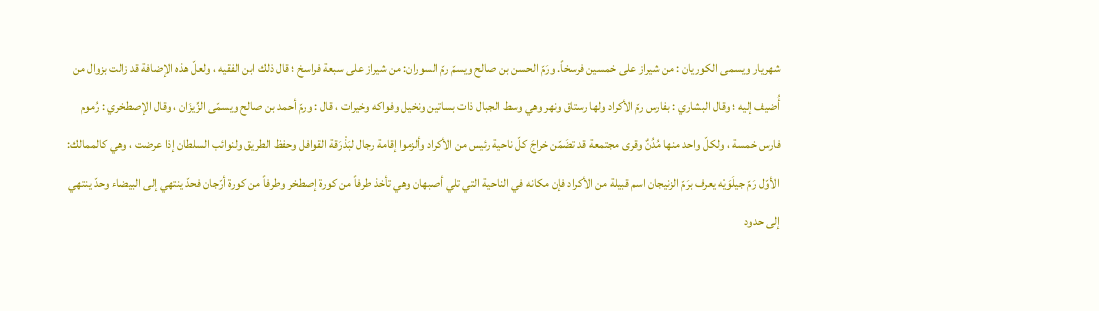شهريار ويسمى الكوريان : من شيراز على خمسين فرسخاً. ورَمّ الحسن بن صالح ويسمّ رمّ السوران: من شيراز على سبعة فراسخ ؛ قال ذلك ابن الفقيه ، ولعلّ هذه الإضافة قد زالت بزوال من أُضيف إليه ؛ وقال البشاري : بفارس رمّ الأكراد ولها رستاق ونهر وهي وسط الجبال ذات بساتين ونخيل وفواكه وخيرات ، قال : ورمّ أحمد بن صالح ويسمّى الزِّيزَان ، وقال الإصطخري : رُموم فارس خمسة ، ولكلّ واحد منها مُدُنٌ وقرى مجتمعة قد تضَمّن خراجَ كلّ ناحية رئيس من الأكراد وألزموا إقامة رجال لبَذْرَقة القوافل وحفظ الطريق ولنوائب السلطان إذا عرضت ، وهي كالممالك: الأوّل رَمّ جيلَوَيْه يعرف برَمّ الزنيجان اسم قبيلة من الأكراد فإن مكانه في الناحية التي تلي أصبهان وهي تأخذ طرفاً من كورة إصطخر وطرفاً من كورة أرّجان فحدّ ينتهي إلى البيضاء وحدّ ينتهي إلى حدود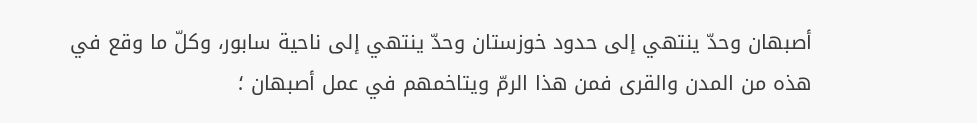أصبهان وحدّ ينتهي إلى حدود خوزستان وحدّ ينتهي إلى ناحية سابور، وكلّ ما وقع في هذه من المدن والقرى فمن هذا الرمّ ويتاخمهم في عمل أصبهان ؛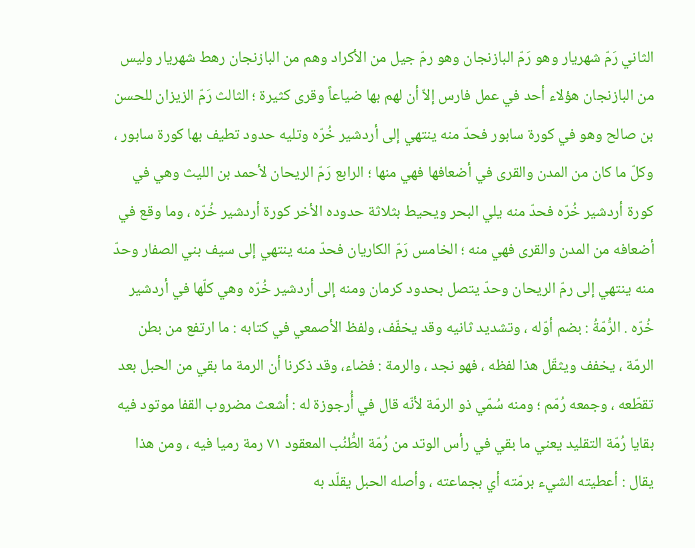الثاني رَمّ شهريار وهو رَمّ البازنجان وهو رمّ جيل من الأكراد وهم من البازنجان رهط شهريار وليس من البازنجان هؤلاء أحد في عمل فارس إلاّ أن لهم بها ضياعاً وقرى كثيرة ؛ الثالث رَمّ الزيزان للحسن بن صالح وهو في كورة سابور فحدّ منه ينتهي إلى أردشير خُرّه وتليه حدود تطيف بها كورة سابور ، وكلّ ما كان من المدن والقرى في أضعافها فهي منها ؛ الرابع رَمّ الريحان لأحمد بن الليث وهي في كورة أردشير خُرّه فحدّ منه يلي البحر ويحيط بثلاثة حدوده الأخر كورة أردشير خُرّه ، وما وقع في أضعافه من المدن والقرى فهي منه ؛ الخامس رَمّ الكاريان فحدّ منه ينتهي إلى سيف بني الصفار وحدّ منه ينتهي إلى رمّ الريحان وحدّ يتصل بحدود كرمان ومنه إلى أردشير خُرّه وهي كلّها في أردشير خُرّه . الرُّمّةُ : بضم أوّله ، وتشديد ثانيه وقد يخفّف، ولفظ الأصمعي في كتابه : ما ارتفع من بطن الرمّة ، يخفف ويثقّل هذا لفظه ، فهو نجد ، والرمة : فضاء، وقد ذكرنا أن الرمة ما بقي من الحبل بعد تقطّعه ، وجمعه رُمّم ؛ ومنه سُمّي ذو الرمّة لأنّه قال في أُرجوزة له : أشعث مضروب القفا موتود فيه بقايا رُمّة التقليد يعني ما بقي في رأس الوتد من رُمّة الطُّنُب المعقود ٧١ رمة رمیا فيه ، ومن هذا يقال : أعطيته الشيء برمّته أي بجماعته ، وأصله الحبل يقلّد به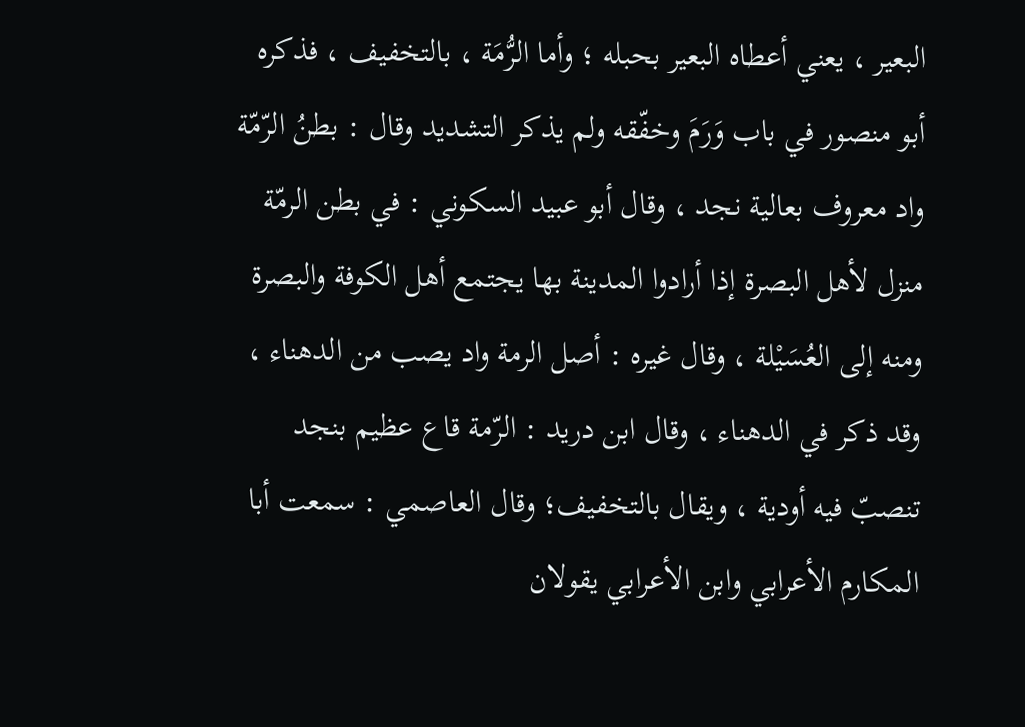البعير ، يعني أعطاه البعير بحبله ؛ وأما الرُّمَة ، بالتخفيف ، فذكره أبو منصور في باب وَرَمَ وخفّقه ولم يذكر التشديد وقال : بطنُ الرّمّة واد معروف بعالية نجد ، وقال أبو عبيد السكوني : في بطن الرمّة منزل لأهل البصرة إذا أرادوا المدينة بها يجتمع أهل الكوفة والبصرة ومنه إلى العُسَيْلة ، وقال غيره : أصل الرمة واد يصب من الدهناء ، وقد ذكر في الدهناء ، وقال ابن دريد : الرّمة قاع عظيم بنجد تنصبّ فيه أودية ، ويقال بالتخفيف؛ وقال العاصمي : سمعت أبا المكارم الأعرابي وابن الأعرابي يقولان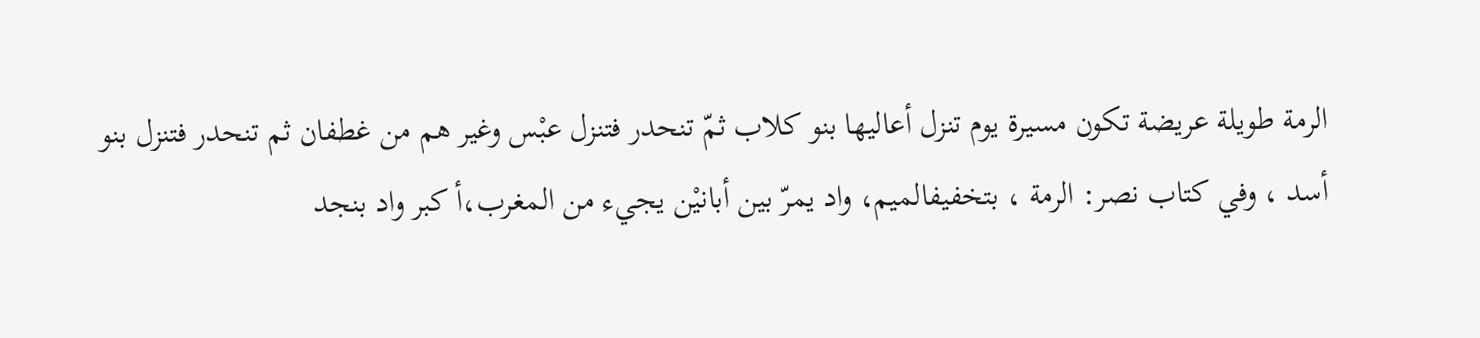الرمة طويلة عريضة تكون مسيرة يوم تنزل أعاليها بنو كلاب ثمّ تنحدر فتنزل عبْس وغیر هم من غطفان ثم تنحدر فتنزل بنو أسد ، وفي كتاب نصر: الرمة ، بتخفيفالميم، واد يمرّ بین أبانیْن يجيء من المغرب،أ کبر واد بنجد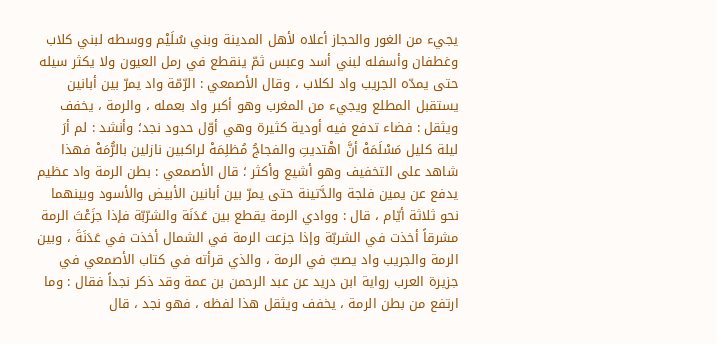يجيء من الغور والحجاز أعلاه لأهل المدينة وبني سُلَيْم ووسطه لبني كلاب وغطفان وأسفله لبني أسد وعبس ثمّ ينقطع في رمل العيون ولا يكثر سيله حتى يمدّه الجريب واد لكلاب ، وقال الأصمعي : الرّمّة واد يمرّ بين أبانين يستقبل المطلع ويجيء من المغرب وهو أكبر واد بعمله ، والرمة ، يخفف ويثقل : فضاء تدفع فيه أودية كثيرة وهي أوّل حدود نجد؛ وأنشد : لم أرَ ليلة كليل مَسْلَمَهْ أنَّ اهْتديتِ والفجاجُ مُظلِمَهْ لراكبين نازلين بالرُّمَهْ فهذا شاهد على التخفيف وهو أشيع وأكثر ؛ قال الأصمعي : بطن الرمة واد عظيم يدفع عن يمين فلجة والدَّتينة حتى يمرّ بين أبانين الأبيض والأسود وبينهما نحو ثلاثة أيّام ، قال : ووادي الرمة يقطع بين عَدَنَة والشرّبّة فإذا جزَعْتَ الرمة مشرقاً أخذت في الشربّة وإذا جزعت الرمة في الشمال أخذت في عَدَنَةَ ، وبين الرمة والجريب واد يصبّ في الرمة ، والذي قرأته في كتاب الأصمعي في جزيرة العرب رواية ابن دريد عن عبد الرحمن بن عمة وقد ذكر نجداً فقال : وما ارتفع من بطن الرمة ، يخفف ويثقل هذا لفظه ، فهو نجد ، قال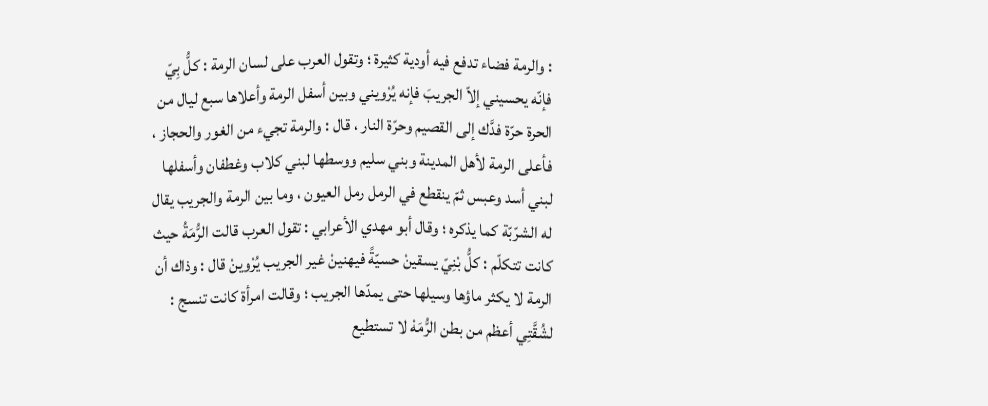: والرمة فضاء تدفع فيه أودية كثيرة ؛ وتقول العرب على لسان الرمة : كلُّ بِيّ فإنّه يحسيني إلاّ الجريبَ فإنه يُرْويني وبين أسفل الرمة وأعلاها سبع ليال من الحرة حرّة فدَّك إلى القصيم وحرّة النار ، قال : والرمة تجيء من الغور والحجاز ، فأعلى الرمة لأهل المدينة وبني سليم ووسطها لبني كلاب وغطفان وأسفلها لبني أسد وعبس ثمّ ينقطع في الرمل رمل العيون ، وما بين الرمة والجريب يقال له الشرّبّة كما يذكره ؛ وقال أبو مهدي الأعرابي : تقول العرب قالت الرُّمَةُ حيث كانت تتكلّم : كلُّ بْنِيّ يسقينْ حسيّةً فيهنينْ غير الجريب يُرْوينْ قال : وذاك أن الرمة لا يكثر ماؤها وسيلها حتى يمدّها الجريب ؛ وقالت امرأة كانت تنسج : لشُقَّتِي أعظم من بطن الرُّمَهْ لا تستطيع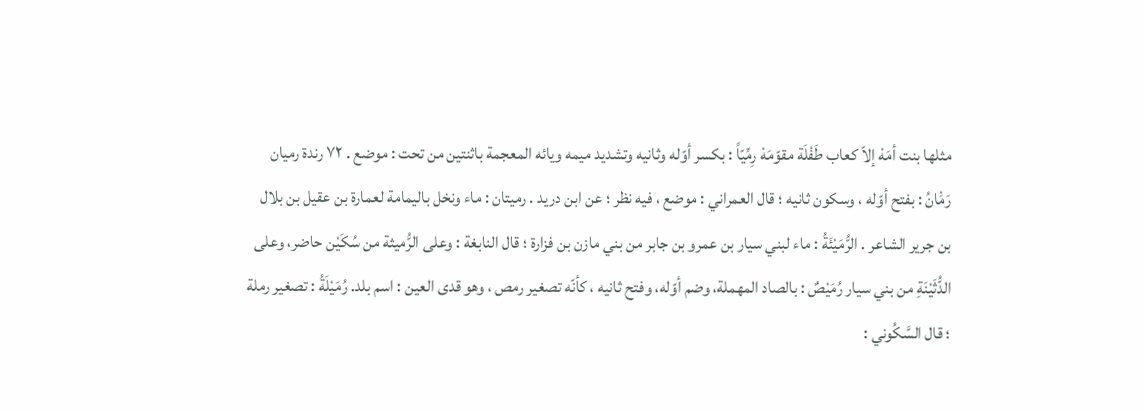مثلها بنت أمَهْ إلاّ كعاب طَفْلَة مقوّمَهْ رِمِّيّاً : بكسر أوّله وثانيه وتشديد ميمه ويائه المعجمة باثنتين من تحت : موضع . ٧٢ رندة رمیان رَمَْانُ : بفتح أوّله ، وسكون ثانيه ؛ قال العمراني : موضع ، فيه نظر ؛ عن ابن دريد . رميتان : ماء ونخل باليمامة لعمارة بن عقيل بن بلال بن جرير الشاعر . الرُّمَيْئَةُ : ماء لبني سيار بن عمرو بن جابر من بني مازن بن فزارة ؛ قال النابغة : وعلى الرُّميثة من سُكَيْن حاضر، وعلى الدُّثَيْنَةِ من بني سيار رُمَيْصٌ : بالصاد المهملة، وضم أوّله، وفتح ثانيه ، کأنّه تصغیر رمص ، وهو قدی العين : اسم بلد. رُمَيْلَةُ : تصغير رملة ؛ قال السَّكُوني :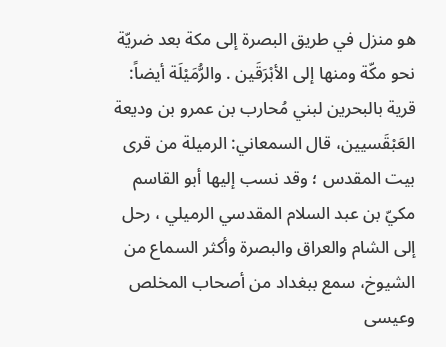هو منزل في طريق البصرة إلى مكة بعد ضريّة نحو مكّة ومنها إلى الأبْرَقَين . والرُّمَيْلَة أيضاً: قرية بالبحرين لبني مُحارب بن عمرو بن وديعة العَبْقَسيين، قال السمعاني: الرميلة من قرى بيت المقدس ؛ وقد نسب إليها أبو القاسم مكيّ بن عبد السلام المقدسي الرميلي ، رحل إلى الشام والعراق والبصرة وأكثر السماع من الشيوخ، سمع ببغداد من أصحاب المخلص وعيسى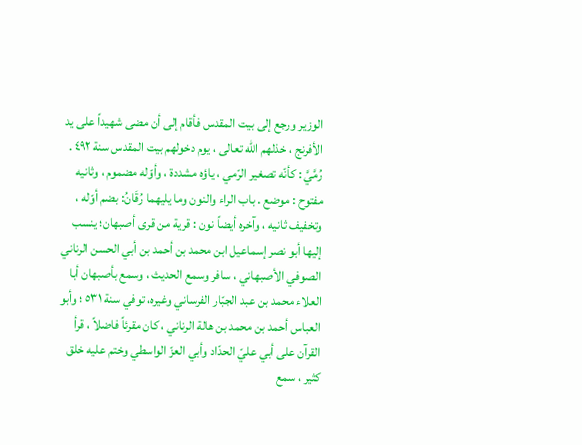الوزير ورجع إلى بيت المقدس فأقام إلى أن مضى شهيداً على يد الأفرنج ، خذلهم الله تعالى ، يوم دخولهم بيت المقدس سنة ٤٩٢ . رُمَّيَّ : كأنّه تصغير الرّمي ، ياؤه مشددة ، وأوّله مضموم ، وثانيه مفتوح : موضع . باب الراء والنون وما يليهما رُقَانُ: بضم أوّله ، وتخفيف ثانيه ، وآخره أيضاً نون : قرية من قرى أصبهان؛ ينسب إليها أبو نصر إسماعيل ابن محمد بن أحمد بن أبي الحسن الرناني الصوفي الأصبهاني ، سافر وسمع الحديث ، وسمع بأصبهان أبا العلاء محمد بن عبد الجبّار الفرساني وغيره، توفي سنة ٥٣١ ؛ وأبو العباس أحمد بن محمد بن هالة الرناني ، كان مقرئاً فاضلاً ، قرأ القرآن على أبي عليّ الحدّاد وأبي العزّ الواسطي وختم عليه خلق كثير ، سمع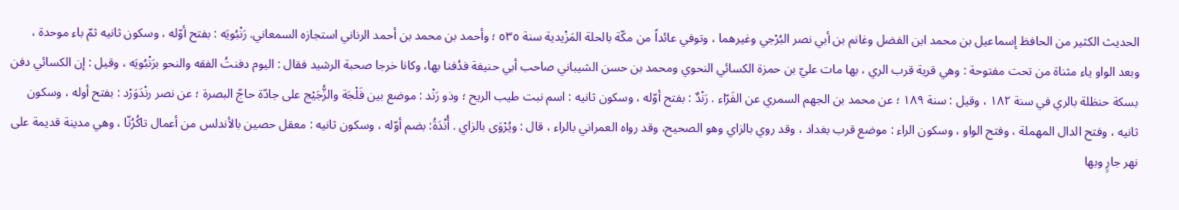الحديث الكثير من الحافظ إسماعيل بن محمد ابن الفضل وغانم بن أبي نصر البُرْجي وغيرهما ، وتوفي عائداً من مكّة بالحلة المَزْيدية سنة ٥٣٥ ؛ وأحمد بن محمد بن أحمد الرناني استجازه السمعاني. رَنْبُويَه : بفتح أوّله ، وسكون ثانيه ثمّ باء موحدة ، وبعد الواو ياء مثناة من تحت مفتوحة : وهي قرية قرب الري ، بها مات عليّ بن حمزة الكسائي النحوي ومحمد بن حسن الشيباني صاحب أبي حنيفة فدُفنا بها، وكانا خرجا صحبة الرشيد فقال : اليوم دفنتُ الفقه والنحو برَنْبُويَه ، وقيل : إن الكسائي دفن بسكة حنظلة بالري في سنة ١٨٢ ، وقيل : سنة ١٨٩ ؛ عن محمد بن الجهم السمري عن الفَرّاء . رَنْدٌ : بفتح أوّله ، وسكون ثانيه : اسم نبت طيب الريح ؛ وذو رَنْد : موضع بين فَلْجَة والزُّجَيْج على جادّة حاجّ البصرة ؛ عن نصر رنْدَوَرْد : بفتح أوله ، وسكون ثانيه ، وفتح الدال المهملة ، وفتح الواو ، وسكون الراء : موضع قرب بغداد ، وقد روي بالزاي وهو الصحيح، وقد رواه العمراني بالراء ، قال : ويُرْوَى بالزاي . أُنْدَةُ: بضم أوّله ، وسكون ثانيه : معقل حصين بالأندلس من أعمال تاكُرُنّا ، وهي مدينة قديمة على نهر جارٍ وبها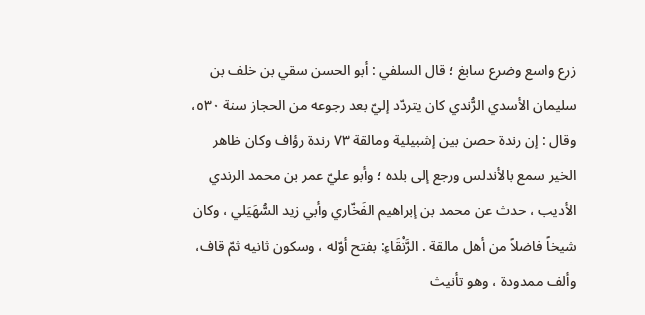زرع واسع وضرع سابغ ؛ قال السلفي : أبو الحسن سقي بن خلف بن سليمان الأسدي الرُّندي كان يتردّد إليّ بعد رجوعه من الحجاز سنة ٥٣٠، وقال : إن رندة حصن بين إشبيلية ومالقة ٧٣ رندة رؤاف وکان ظاهر الخیر سمع بالأندلس ورجع إلى بلده ؛ وأبو عليّ عمر بن محمد الرندي الأديب ، حدث عن محمد بن إبراهيم الفَخّاري وأبي زيد السُّهَيَلي ، وكان شيخاً فاضلاً من أهل مالقة . الرَّنْقَاءِ: بفتح أوّله ، وسكون ثانيه ثمّ قاف، وألف ممدودة ، وهو تأنيث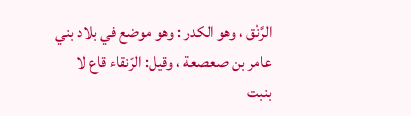الرَّنْق ، وهو الكدر : وهو موضع في بلاد بني عامر بن صعصعة ، وقيل: الرّنقاء قاع لا بنبت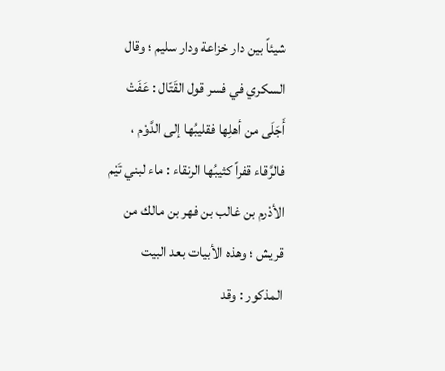شيئاً بين دار خزاعة ودار سليم ؛ وقال السكري في فسر قول القَتّال : عَفَتْ أَجَلَى من أهلِها فقليبُها إلى الدَّوْم ، فالرَّقاء قفراً كثيبُها الرنقاء : ماء لبني تَيْم الأدْرم بن غالب بن فهر بن مالك من قريش ؛ وهذه الأبيات بعد البيت المذكور : وقد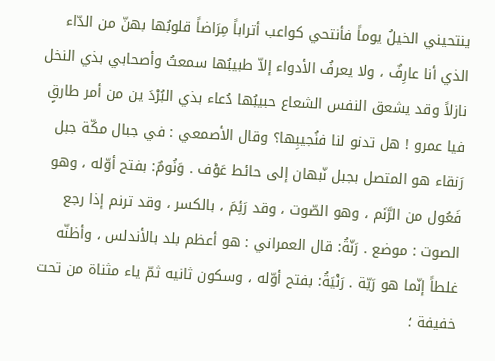ينتحيني الخيلُ يوماً فأنتحي كواعب أتراباً مِرَاضاً قلوبُها بهنّ من الدّاء الذي أنا عارِفٌ ، ولا يعرفُ الأدواء إلاّ طبيبُها سمعتُ وأصحابي بذي النخل نازلاً وقد يشعق النفس الشعاع حبيبُها دُعاء بذي البُرْدَ ين من أمر طارقٍ فيا عمرو ! هل تدنو لنا فنُجيبِها؟ وقال الأصمعي : في جبال مكّة جبل رَنقاء هو المتصل بجبل نّبهان إلى حائط عَوْف . وَنُومٌ: بفتح أوّله ، وهو فَعُول من الرَّنَم ، وهو الصّوت ، وقد رَئِمَ ، بالكسر ، وقد ترنم إذا رجع الصوت : موضع . رَنّةُ: قال العمراني : هو أعظم بلد بالأندلس ، وأظنّه غلطاً إنّما هو رَيّة . رَنْيَةُ: بفتح أوّله ، وسكون ثانيه ثمّ ياء مثناة من تحت خفيفة ؛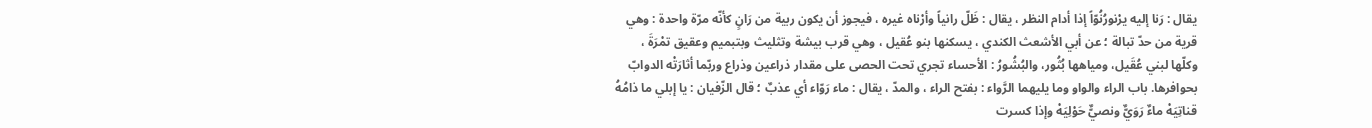يقال : رَنا إليه يرْنورُنُوّاً إذا أدام النظر ، يقال : ظَلّ رانياً وأرْناه غيره ، فيجوز أن يكون ربية من رَانٍ كأنّه مرّة واحدة : وهي قرية من حدّ تبالة ؛ عن أبي الأشعث الكندي ، يسكنها بنو عُقيل ، وهي قرب بيشة وتثليث وبتبميم وعقيق تمْرَةَ ، وكلّها لبني عُقَيل، ومياهها بُثُور، والبُشُورُ : الأحساء تجري تحت الحصى على مقدار ذراعين وذراع وربّما أثارَتْه الدوابّ بحوافرها. باب الراء والواو وما يليهما الرَّواء : بفتح الراء ، والمدّ ، يقال : ماء رَوّاء أي عذبٌ ؛ قال الزّفيان : يا إبلي ما ذامُهُ قناتِيَهْ ماءٌ رَوَيٌّ ونصيٌّ حَوْلِیَهْ وإذا كسرت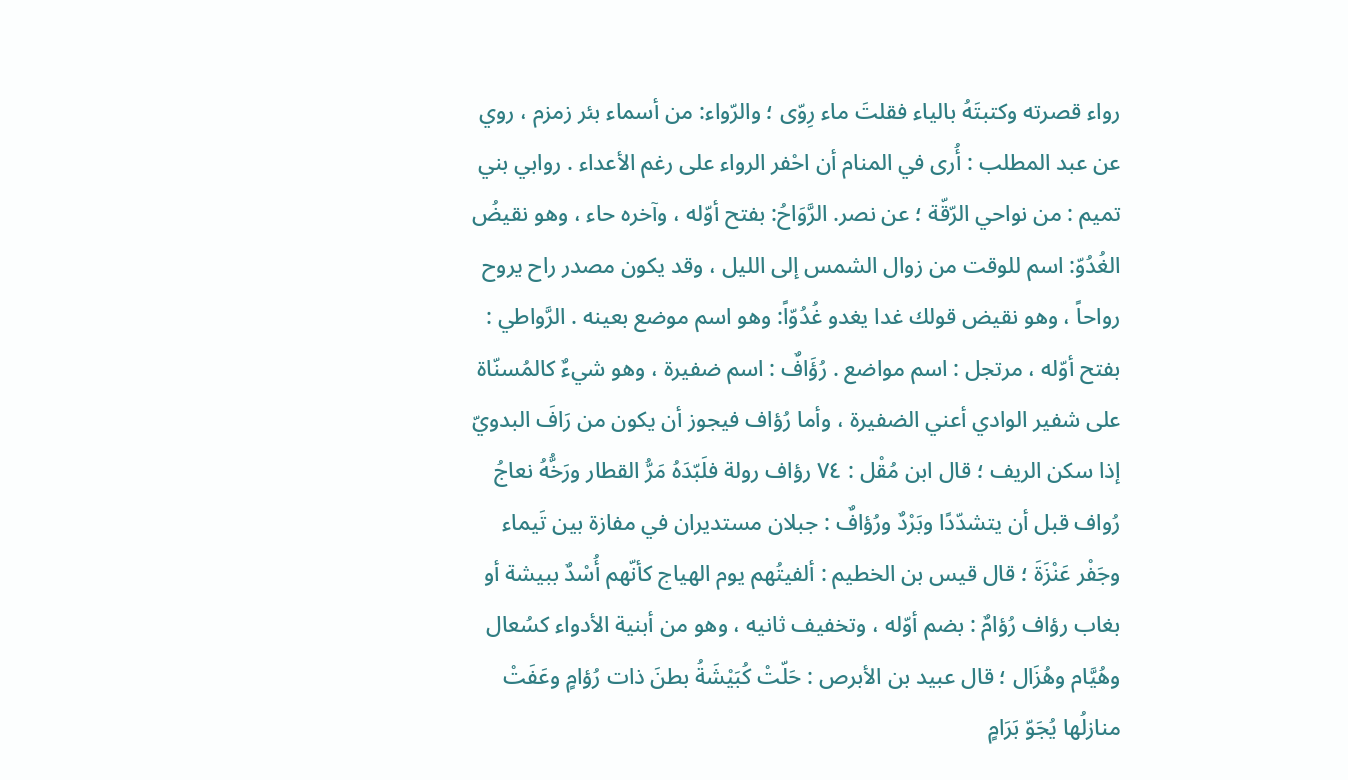رواء قصرته وكتبتَهُ بالياء فقلتَ ماء رِوّى ؛ والرّواء: من أسماء بئر زمزم ، روي عن عبد المطلب : أُرى في المنام أن احْفر الرواء على رغم الأعداء . روابي بني تميم : من نواحي الرّقّة ؛ عن نصر. الرَّوَاحُ: بفتح أوّله ، وآخره حاء ، وهو نقيضُ الغُدُوّ: اسم للوقت من زوال الشمس إلى الليل ، وقد يكون مصدر راح يروح رواحاً ، وهو نقيض قولك غدا يغدو غُدُوّاً: وهو اسم موضع بعينه . الرَّواطي : بفتح أوّله ، مرتجل : اسم مواضع . رُؤَافٌ : اسم ضفيرة ، وهو شيءٌ كالمُسنّاة على شفير الوادي أعني الضفيرة ، وأما رُؤاف فيجوز أن يكون من رَافَ البدويّ إذا سكن الريف ؛ قال ابن مُقْل : ٧٤ رؤاف رولة فلَبّدَهُ مَرُّ القطار ورَخُّهُ نعاجُ رُواف قبل أن يتشدّدًا وبَرْدٌ ورُؤافٌ : جبلان مستديران في مفازة بين تَيماء وجَفْر عَنْزَةَ ؛ قال قيس بن الخطيم : ألفيتُهم يوم الهياج كأنّهم أُسْدٌ ببيشة أو بغاب رؤاف رُؤامٌ : بضم أوّله ، وتخفيف ثانيه ، وهو من أبنية الأدواء كسُعال وهُيَّام وهُزَال ؛ قال عبيد بن الأبرص : حَلّتْ كُبَيْشَةُ بطنَ ذات رُؤامٍ وعَفَتْ منازلُها يُجَوّ بَرَامٍ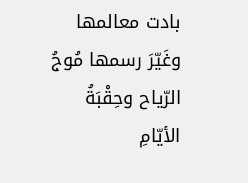بادت معالمها وغَيّرَ رسمها مُوجُ الرّياح وحِقْبَةُ الأيّامِ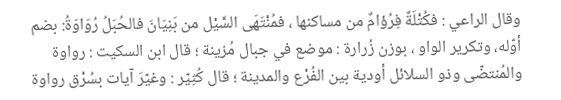وقال الراعي : فكُتْلَةٌ فِرُؤامٌ من مساكنها ، فمُنْتَهَى السَّيْل من بَنِيَانَ فالحُبَلُ رُوَاوَةُ: بضم أوّله، وتكرير الواو ، بوزن زُرارة : موضع في جبال مُزينة ؛ قال ابن السكيت : رواوة والمُنتضّى وذو السلائل أودية بين الفُرْع والمدينة ؛ قال كُثِيّر : وغيّرَ آيات بسُرْق رواوة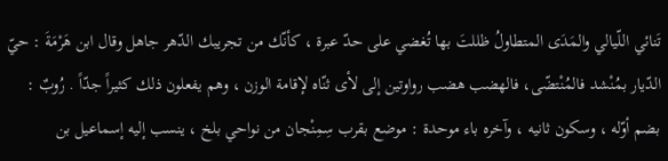تَنائي اللّيالي والمَدَى المتطاولُ ظللتَ بها تُغضي على حدّ عبرة ، كأنّك من تجريبك الدّهر جاهل وقال ابن هَرْمَةَ : حيّ الدّيار بمُنْشد فالمُنْتضّى، فالهضب هضب رواوتین إلى لأى ثنّاه لإقامة الوزن ، وهم يفعلون ذلك كثيراً جدّاً . رُوبٌ : بضم أوّله ، وسکون ثانيه ، وآخره باء موحدة : موضع بقرب سِمِنْجان من نواحي بلخ ، ينسب إليه إسماعيل بن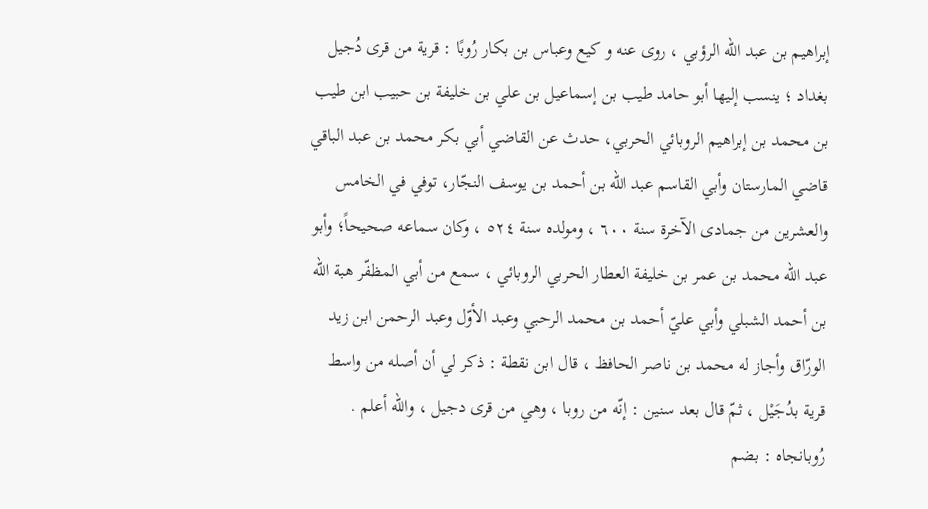إبراهيم بن عبد الله الرؤبي ، روى عنه و کیع وعباس بن بكار رُوبًا : قرية من قرى دُجيل بغداد ؛ ينسب إليها أبو حامد طيب بن إسماعيل بن علي بن خليفة بن حبيب ابن طیب بن محمد بن إبراهيم الروبائي الحربي، حدث عن القاضي أبي بكر محمد بن عبد الباقي قاضي المارستان وأبي القاسم عبد الله بن أحمد بن يوسف النجّار، توفي في الخامس والعشرين من جمادى الآخرة سنة ٦٠٠ ، ومولده سنة ٥٢٤ ، وكان سماعه صحيحاً؛ وأبو عبد الله محمد بن عمر بن خليفة العطار الحربي الروبائي ، سمع من أبي المظفّر هبة الله بن أحمد الشبلي وأبي عليّ أحمد بن محمد الرحبي وعبد الأوّل وعبد الرحمن ابن زيد الورّاق وأجاز له محمد بن ناصر الحافظ ، قال ابن نقطة : ذكر لي أن أصله من واسط قرية بدُجَيْل ، ثمّ قال بعد سنين : إنّه من روبا ، وهي من قرى دجيل ، والله أعلم . رُوبانجاه : بضم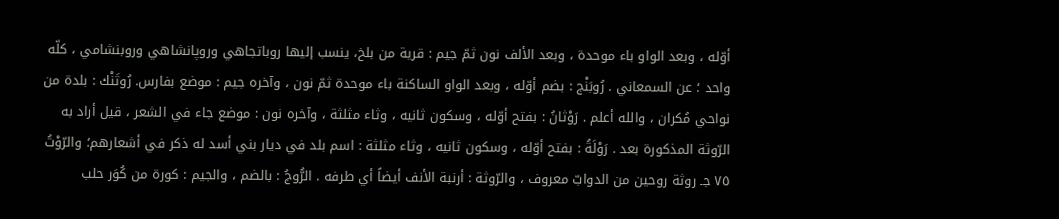أوّله ، وبعد الواو باء موحدة ، وبعد الألف نون ثمّ جيم : قرية من بلخ، ينسب إليها روباتجاهي وروپانشاهي وروبنشامي ، کلّه واحد ؛ عن السمعاني . رُوبَنْج : بضم أوّله ، وبعد الواو الساكنة باء موحدة ثمّ نون ، وآخره جيم : موضع بفارس. رُوتَنْك : بلدة من نواحي مُكران ، والله أعلم . رَوْثانُ : بفتح أوّله ، وسكون ثانيه ، وثاء مثلثة ، وآخره نون : موضع جاء في الشعر ، قيل أراد به الرّوثة المذكورة بعد . رَوْلَةُ : بفتح أوّله ، وسكون ثانيه ، وثاء مثلثة : اسم بلد في ديار بني أسد له ذكر في أشعارهم؛ والرّوْتُ ٧٥ جـ روثة روحین من الدوابّ معروف ، والرّوثة : أرنبة الأنف أيضاً أي طرفه . الرُّوجُ : بالضم ، والجيم : كورة من كُوَر حلب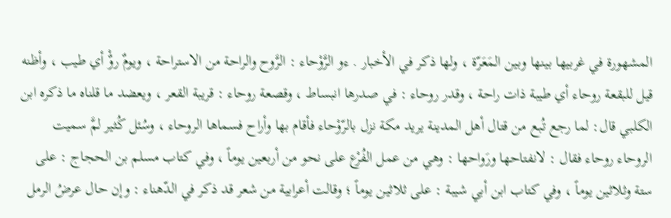المشهورة في غربيها بينها وبين المَعَرّة ، ولها ذكر في الأخبار . ءو الرَّوْحاء : الرَّوح والراحة من الاستراحة ، ويومٌ روٌْ أي طيب ، وأظنه قيل للبقعة روحاء أي طيبة ذات راحة ، وقدر روحاء : في صدرها انبساط ، وقصعة روحاء : قريبة القعر ، ويعضد ما قلناه ما ذكره ابن الكلبي قال: لما رجع تُبع من قتال أهل المدينة يريد مكة نزل بالرّوْحاء فأقام بها وأراح فسماها الروحاء ، وسُئل كُثير لمَّ سميت الروحاء روحاء فقال : لانفتاحها ورَواحها : وهي من عمل الفُرْع على نحو من أربعين يوماً ، وفي كتاب مسلم بن الحجاج : على ستة وثلاثين يوماً ، وفي كتاب ابن أبي شيبة : على ثلاثين يوماً ؛ وقالت أعرابية من شعر قد ذكر في الدّهناء : وإن حال عرضُ الرمل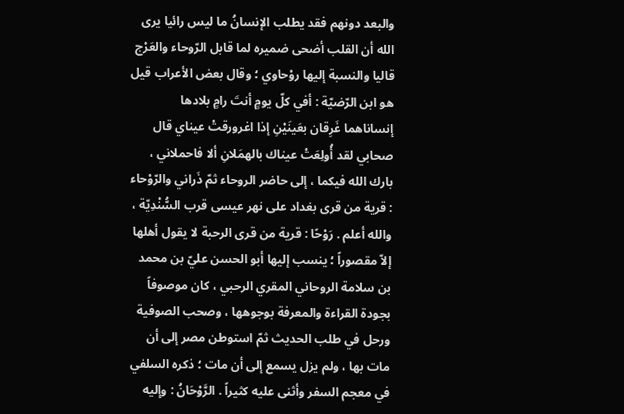والبعد دونهم فقد يطلب الإنسانُ ما ليس رائيا يرى الله أن القلب أضحى ضميره لما قابل الرّوحاء والعَرْج قاليا والنسبة إليها روْحاوي ؛ وقال بعض الأعراب قيل هو ابن الرّضيّة : أفي كلّ يومٍ أنتَ رامٍ بلادها إنساناهما غَرِقان بعَينَیْنِ إذا اغرورقتْ عيناي قال صحابي لقد أُولِعَتْ عيناك بالهمَلانِ ألا فاحملاني ، بارك الله فيكما ، إلى حاضر الروحاء ثمّ ذَراني والرّوْحاء : قرية من قرى بغداد على نهر عيسى قرب السُّنْدِيّة ، والله أعلم . رَوْحًا : قرية من قرى الرحبة لا يقول أهلها إلاّ مقصوراً ؛ ينسب إليها أبو الحسن عليّ بن محمد بن سلامة الروحاني المقري الرحبي ، كان موصوفاً بجودة القراءة والمعرفة بوجوهها ، وصحب الصوفية ورحل في طلب الحديث ثمّ استوطن مصر إلى أن مات بها ، ولم يزل يسمع إلى أن مات ؛ ذكره السلفي في معجم السفر وأثنى عليه كثيراً . الرَّوْحَانُ : وإليه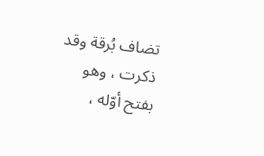تضاف بُرقة وقد ذكرت ، وهو بفتح أوّله ،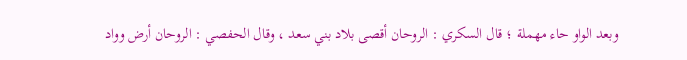وبعد الواو حاء مهملة ؛ قال السكري : الروحان أقصى بلاد بني سعد ، وقال الحفصي : الروحان أرض وواد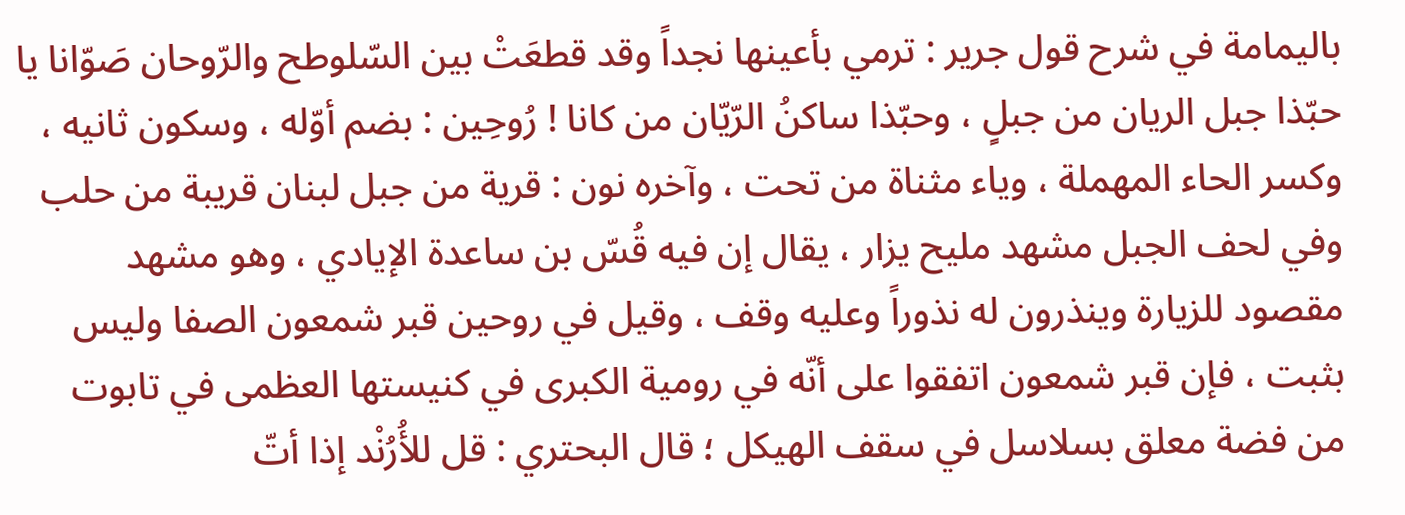باليمامة في شرح قول جرير : ترمي بأعينها نجداً وقد قطعَتْ بين السّلوطح والرّوحان صَوّانا يا حبّذا جبل الريان من جبلٍ ، وحبّذا ساكنُ الرّيّان من كانا ! رُوحِين : بضم أوّله ، وسكون ثانيه ، وكسر الحاء المهملة ، وياء مثناة من تحت ، وآخره نون : قرية من جبل لبنان قريبة من حلب وفي لحف الجبل مشهد مليح يزار ، يقال إن فيه قُسّ بن ساعدة الإيادي ، وهو مشهد مقصود للزيارة وينذرون له نذوراً وعليه وقف ، وقيل في روحين قبر شمعون الصفا وليس بثبت ، فإن قبر شمعون اتفقوا على أنّه في رومية الكبرى في كنيستها العظمى في تابوت من فضة معلق بسلاسل في سقف الهيكل ؛ قال البحتري : قل للأُرُنْد إذا أتّ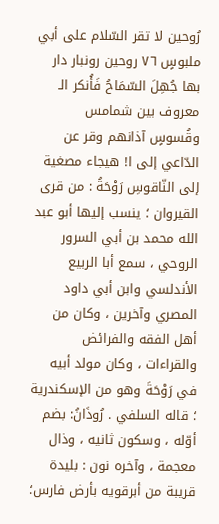رُوحين لا تقر السّلام على أبي ملبوسٍ ٧٦ روحین رونبار دار بها جُهِلَ السّمَاحُ فَأُنكر الـ معروف بين شمامس وقُسوسٍ آذانهم وقر عن الدّاعي إلى ا! هيجاء مصغية إلى النّاقوسِ رَوْحَةُ : من قرى القيروان ؛ ينسب إليها أبو عبد الله محمد بن أبي السرور الروحي ، سمع أبا الربيع الأندلسي وابن أبي داود المصري وآخرين ، وكان من أهل الفقه والفرائض والقراءات ، وكان مولد أبيه في رَوْحَةَ وهو من الإسكندرية ؛ قاله السلفي . رُوذَانُ: بضم أوّله ، وسكون ثانيه ، وذال معجمة ، وآخره نون : بليدة قريبة من أبرقويه بأرض فارس؛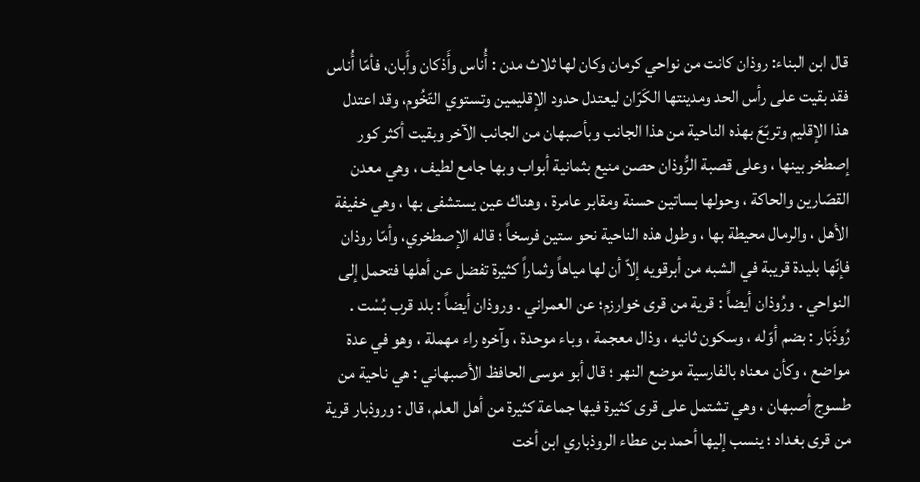قال ابن البناء: روذان كانت من نواحي كرمان وكان لها ثلاث مدن : أُناس وأَذكان وأَبان، فأمّا أُناس فقد بقيت على رأس الحد ومدينتها الكَرّان ليعتدل حدود الإقليمين وتستوي التّخُوم، وقد اعتدل هذا الإقليم وتربّعَ بهذه الناحية من هذا الجانب وبأصبهان من الجانب الآخر وبقيت أكثر كور إصطخر بينها ، وعلى قصبة الرُّوذان حصن منيع بثمانية أبواب وبها جامع لطيف ، وهي معدن القصّارين والحاكة ، وحولها بساتين حسنة ومقابر عامرة ، وهناك عين يستشفى بها ، وهي خفيفة الأهل ، والرمال محيطة بها ، وطول هذه الناحية نحو ستين فرسخاً ؛ قاله الإصطخري، وأمّا روذان فإنّها بليدة قريبة في الشبه من أبرقويه إلاّ أن لها مياهاً وثماراً كثيرة تفضل عن أهلها فتحمل إلى النواحي . ورُوذان أيضاً : قرية من قرى خوارزم؛ عن العمراني . وروذان أيضاً : بلد قرب بُسْت . رُوذَبَار : بضم أوّله ، وسكون ثانيه ، وذال معجمة ، وباء موحدة ، وآخره راء مهملة ، وهو في عدة مواضع ، وكأن معناه بالفارسية موضع النهر ؛ قال أبو موسى الحافظ الأصبهاني : هي ناحية من طسوج أصبهان ، وهي تشتمل على قرى كثيرة فيها جماعة كثيرة من أهل العلم، قال : وروذبار قرية من قرى بغداد ؛ ينسب إليها أحمد بن عطاء الروذباري ابن أخت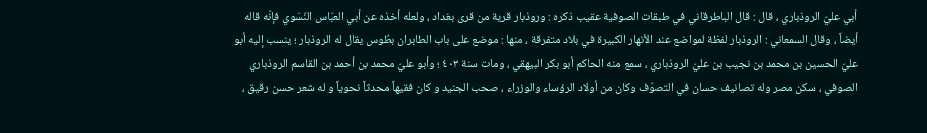أبي عليّ الروذباري ، قال : قال الباطرقاني في طبقات الصوفية عقيب ذكره : وروذبار قرية من قرى بغداد ، ولعله أخذه عن أبي العبّاس النّسَوي فإنّه قاله أيضاً ، وقال السمعاني : الروذبار لفظة لمواضع عند الأنهار الكبيرة في بلاد متفرقة ، منها : موضع على باب الطابران بطُوس يقال له الروذبار ؛ ينسب إليه أبو عليّ الحسين بن محمد بن نجيب بن عليّ الروذباري ، سمع منه الحاكم أبو بكر البيهقي ، ومات سنة ٤٠٣ ؛ وأبو عليّ محمد بن أحمد بن القاسم الروذباري الصوفي ، سكن مصر وله تصانيف حسان في التصوّف وكان من أولاد الرؤساء والوزراء ، صحب الجنيد و کان فقيهاً محدثاً نحویاً و له شعر حسن رقيق ،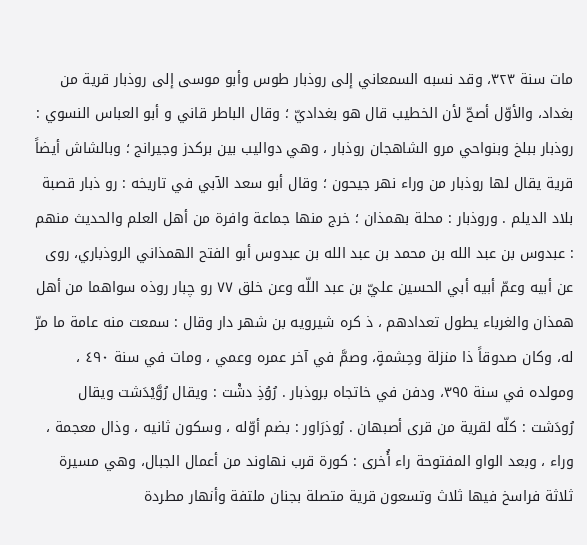مات سنة ٣٢٣، وقد نسبه السمعاني إلى روذبار طوس وأبو موسى إلى روذبار قرية من بغداد، والأوّل أصحّ لأن الخطيب قال هو بغداديّ ؛ وقال الباطر قاني و أبو العباس النسوي : روذبار ببلخ وبنواحي مرو الشاهجان روذبار ، وهي دواليب بين برکدز وجيرانج ؛ وبالشاش أيضاً قرية يقال لها روذبار من وراء نهر جيحون ؛ وقال أبو سعد الآبي في تاريخه : رو ذبار قصبة بلاد الديلم . وروذبار : محلة بهمذان ؛ خرج منها جماعة وافرة من أهل العلم والحديث منهم : عبدوس بن عبد الله بن محمد بن عبد الله بن عبدوس أبو الفتح الهمذاني الروذباري، روى عن أبيه وعمّ أبيه أبي الحسين عليّ بن عبد اللّه وعن خلق ٧٧ رو چبار روذه سواهما من أهل همذان والغرباء يطول تعدادهم ، ذ کره شیرویه بن شهر دار وقال : سمعت منه عامة ما مرّ له، وكان صدوقاً ذا منزلة وحِشمةٍ، وصمَّ في آخر عمره وعمي ، ومات في سنة ٤٩٠ ، ومولده في سنة ٣٩٥، ودفن في خاتجاه بروذبار . رُوُذِ دشْت : ويقال رُوَّيْدَشت ويقال رُودَشت : كلّه لقرية من قرى أصبهان . رُوذرَاور : بضم أوّله ، وسكون ثانيه ، وذال معجمة ، وراء ، وبعد الواو المفتوحة راء أُخرى : كورة قرب نهاوند من أعمال الجبال، وهي مسيرة ثلاثة فراسخ فيها ثلاث وتسعون قرية متصلة بجنان ملتفة وأنهار مطردة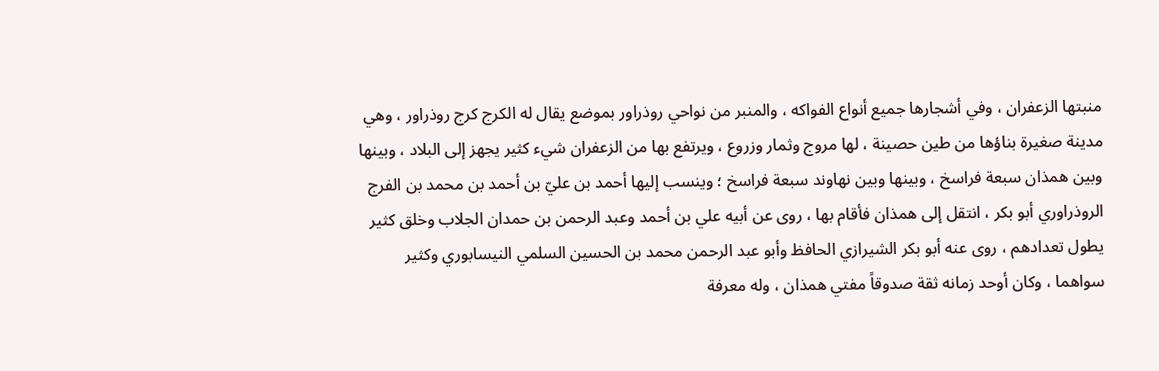منبتها الزعفران ، وفي أشجارها جميع أنواع الفواكه ، والمنبر من نواحي روذراور بموضع يقال له الكرج كرج روذراور ، وهي مدينة صغيرة بناؤها من طين حصينة ، لها مروج وثمار وزروع ، ويرتفع بها من الزعفران شيء کثیر يجهز إلى البلاد ، وبينها وبين همذان سبعة فراسخ ، وبينها وبين نهاوند سبعة فراسخ ؛ وينسب إليها أحمد بن عليّ بن أحمد بن محمد بن الفرج الروذراوري أبو بكر ، انتقل إلى همذان فأقام بها ، روى عن أبيه علي بن أحمد وعبد الرحمن بن حمدان الجلاب وخلق كثير يطول تعدادهم ، روى عنه أبو بكر الشيرازي الحافظ وأبو عبد الرحمن محمد بن الحسين السلمي النيسابوري وكثير سواهما ، وكان أوحد زمانه ثقة صدوقاً مفتي همذان ، وله معرفة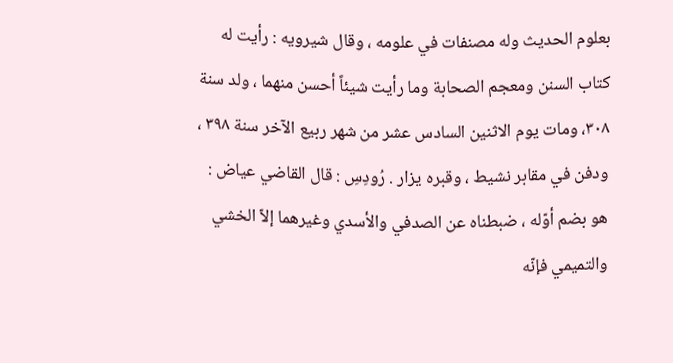بعلوم الحديث وله مصنفات في علومه ، وقال شيرويه : رأيت له كتاب السنن ومعجم الصحابة وما رأيت شيئاً أحسن منهما ، ولد سنة ٣٠٨، ومات يوم الاثنين السادس عشر من شهر ربيع الآخر سنة ٣٩٨ ، ودفن في مقابر نشيط ، وقبره یزار . رُودِسِ : قال القاضي عياض : هو بضم أوّله ، ضبطناه عن الصدفي والأسدي وغيرهما إلاّ الخشي والتميمي فإنّه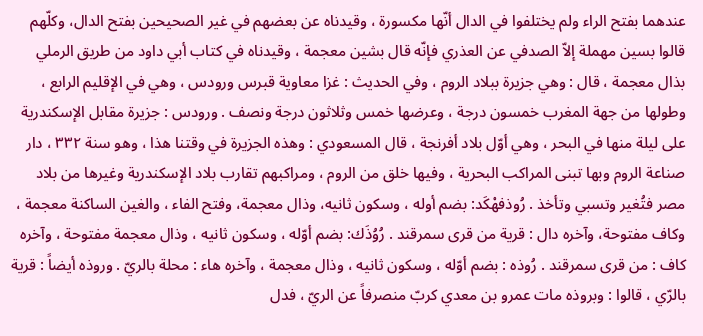عندهما بفتح الراء ولم يختلفوا في الدال أنّها مكسورة ، وقيدناه عن بعضهم في غير الصحيحين بفتح الدال، وكلّهم قالوا بسين مهملة إلاّ الصدفي عن العذري فإنّه قال بشین معجمة ، وقيدناه في کتاب أبي داود من طريق الرملي بذال معجمة ، قال : وهي جزيرة ببلاد الروم ، وفي الحديث : غزا معاوية قبرس ورودس ، وهي في الإقليم الرابع ، وطولها من جهة المغرب خمسون درجة ، وعرضها خمس وثلاثون درجة ونصف . ورودس : جزيرة مقابل الإسكندرية على ليلة منها في البحر ، وهي أوّل بلاد أفرنجة ، قال المسعودي : وهذه الجزيرة في وقتنا هذا ، وهو سنة ٣٣٢ ، دار صناعة الروم وبها تبنى المراكب البحرية ، وفيها خلق من الروم ، ومراكبهم تقارب بلاد الإسكندرية وغيرها من بلاد مصر فتُغير وتسبي وتأخذ . رُوذفهْکَد: بضم أوله ، وسكون ثانیه، وذال معجمة، وفتح الفاء ، والغين الساكنة معجمة ، وكاف مفتوحة، وآخره دال : قرية من قرى سمرقند . رُوُذَك: بضم أوّله ، وسكون ثانيه ، وذال معجمة مفتوحة ، وآخره کاف : من قری سمرقند . رُوذه : بضم أوّله ، وسكون ثانيه ، وذال معجمة ، وآخره هاء : محلة بالريّ . وروذه أيضاً : قرية بالرّي ، قالوا : وبروذه مات عمرو بن معدي كربّ منصرفاً عن الريّ ، فدل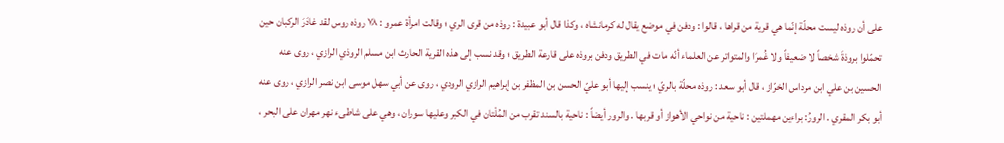على أن روذه ليست محلّة إنّما هي قرية من قراها ، قالوا : ودفن في موضع يقال له كرمانشاه ، وكذا قال أبو عبيدة : روذه من قرى الري ؛ وقالت امرأة عمرو : ٧٨ روذه روس لقد غادَرَ الركبان حين تحمّلوا بروذةَ شخصاً لا ضعيفاً ولا غُمرَا والمتواتر عن العلماء أنّه مات في الطريق ودفن بروذه على قارعة الطريق ؛ وقد نسب إلى هذه القرية الحارث ابن مسلم الروذي الرازي ، روى عنه الحسين بن علي ابن مرداس الخرّاز ، قال أبو سعد : روذه محلّة بالريّ ؛ ينسب إليها أبو عليّ الحسن بن المظفر بن إبراهیم الرازي الرودي ، روى عن أبي سهل موسى ابن نصر الرازي ، روى عنه أبو بكر المقري . الرورُ: براءين مهملتين : ناحية من نواحي الأهواز أو قربها . والرور أيضاً : ناحية بالسند تقرب من المُلْتان في الكبر وعليها سوران ، وهي على شاطىء نهر مهران على البحر ،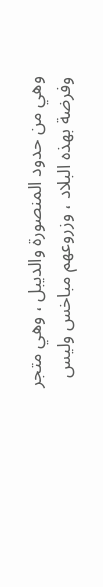وهي من حدود المنصورة والديبل ، وهي متجر وفرضة بهذه البلاد ، وزروعهم مباخس وليس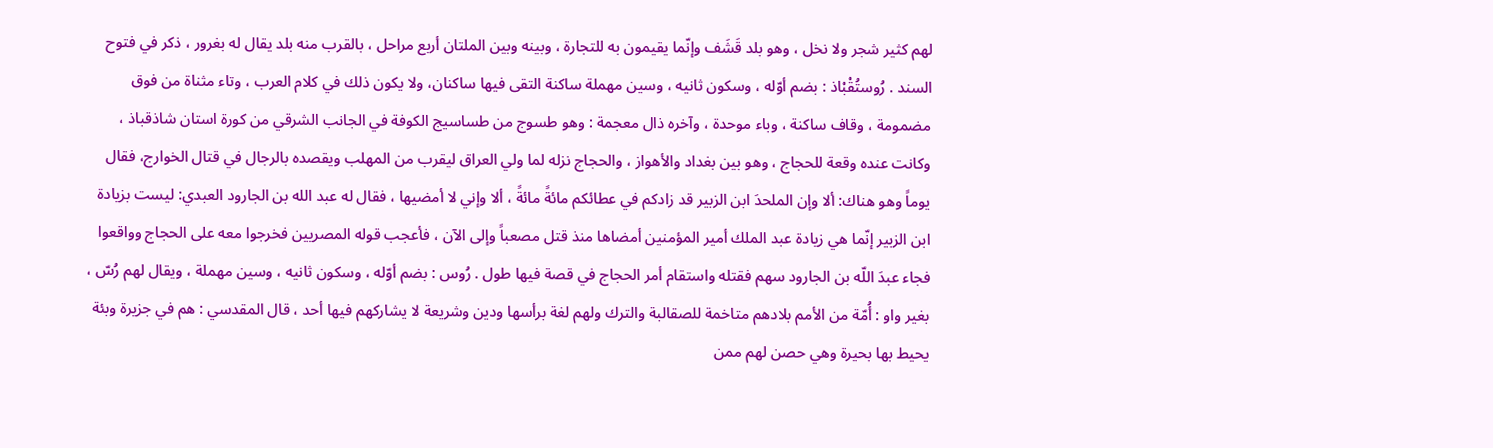لهم کثیر شجر ولا نخل ، وهو بلد قَشَف وإنّما يقيمون به للتجارة ، وبينه وبين الملتان أربع مراحل ، بالقرب منه بلد يقال له بغرور ، ذكر في فتوح السند . رُوستُقْبْاذ : بضم أوّله ، وسكون ثانيه ، وسين مهملة ساكنة التقى فيها ساكنان، ولا يكون ذلك في كلام العرب ، وتاء مثناة من فوق مضمومة ، وقاف ساكنة ، وباء موحدة ، وآخره ذال معجمة : وهو طسوج من طساسيج الكوفة في الجانب الشرقي من كورة استان شاذقباذ ، وكانت عنده وقعة للحجاج ، وهو بين بغداد والأهواز ، والحجاج نزله لما ولي العراق ليقرب من المهلب ويقصده بالرجال في قتال الخوارج، فقال يوماً وهو هناك: ألا وإن الملحدَ ابن الزبير قد زادكم في عطائكم مائةً مائةً ، ألا وإني لا أمضيها ، فقال له عبد الله بن الجارود العبدي: ليست بزيادة ابن الزبير إنّما هي زيادة عبد الملك أمير المؤمنين أمضاها منذ قتل مصعباً وإلى الآن ، فأعجب قوله المصريين فخرجوا معه على الحجاج وواقعوا فجاء عبدَ اللّه بن الجارود سهم فقتله واستقام أمر الحجاج في قصة فيها طول . رُوس : بضم أوّله ، وسكون ثانيه ، وسين مهملة ، ويقال لهم رُسّ ، بغير واو : أُمّة من الأمم بلادهم متاخمة للصقالبة والترك ولهم لغة برأسها ودين وشريعة لا يشاركهم فيها أحد ، قال المقدسي : هم في جزيرة وبئة يحيط بها بحيرة وهي حصن لهم ممن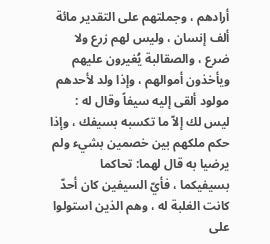أرادهم ، وجملتهم على التقدير مائة ألف إنسان ، وليس لهم زرع ولا ضرع ، والصقالبة يُغيرون عليهم ويأخذون أموالهم ، وإذا ولد لأحدهم مولود ألقى إليه سيفاً وقال له : ليس لك إلاّ ما تكسبه بسيفك ، وإذا حكم ملكهم بين خصمين بشيء ولم يرضيا به قال لهما: تحاكما بسيفيكما ، فأيّ السيفين كان أحدّ كانت الغلبة له ، وهم الذين استولوا على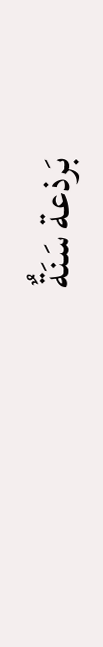بَرذعة سَنَةٌ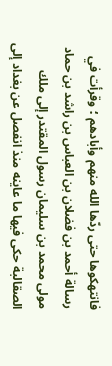فانتهكوها حتى ردّها الله منهم وأبادهم ؛ وقرأت في رسالة أحمد بن فضلان بن العباس بن راشد بن حماد مولى محمد بن سليمان رسول المقتدر إلى ملك الصقالبة حكى فيها ما عاينه منذ انفصل عن بغداد إلى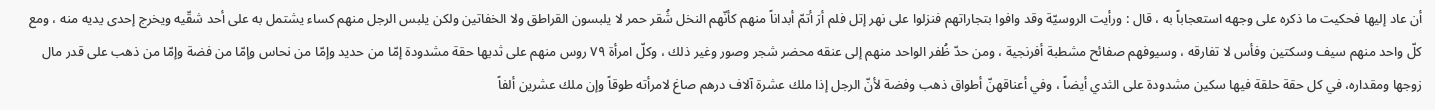أن عاد إليها فحكيت ما ذكره على وجهه استعجاباً به ، قال : ورأيت الروسيّة وقد وافوا بتجاراتهم فنزلوا على نهر إتل فلم أرَ أتمّ أبداناً منهم كأنّهم النخل شُقر حمر لا يلبسون القراطق ولا الخفاتين ولكن يلبس الرجل منهم كساء يشتمل به على أحد شقّيه ويخرج إحدى يديه منه ، ومع كلّ واحد منهم سیف وسکتین وفأس لا تفارقه ، وسيوفهم صفائح مشطبة أفرنجية ، ومن حدّ ظُفر الواحد منهم إلى عنقه محضر شجر وصور وغير ذلك ، وكلّ امرأة ٧٩ روس منهم على ثديها حقة مشدودة إمّا من حديد وإمّا من نحاس وإمّا من فضة وإمّا من ذهب على قدر مال زوجها ومقداره، في كل حقة حلقة فيها سكين مشدودة على الثدي أيضاً ، وفي أعناقهنّ أطواق ذهب وفضة لأنّ الرجل إذا ملك عشرة آلاف درهم صاغ لامرأته طوقاً وإن ملك عشرين ألفاً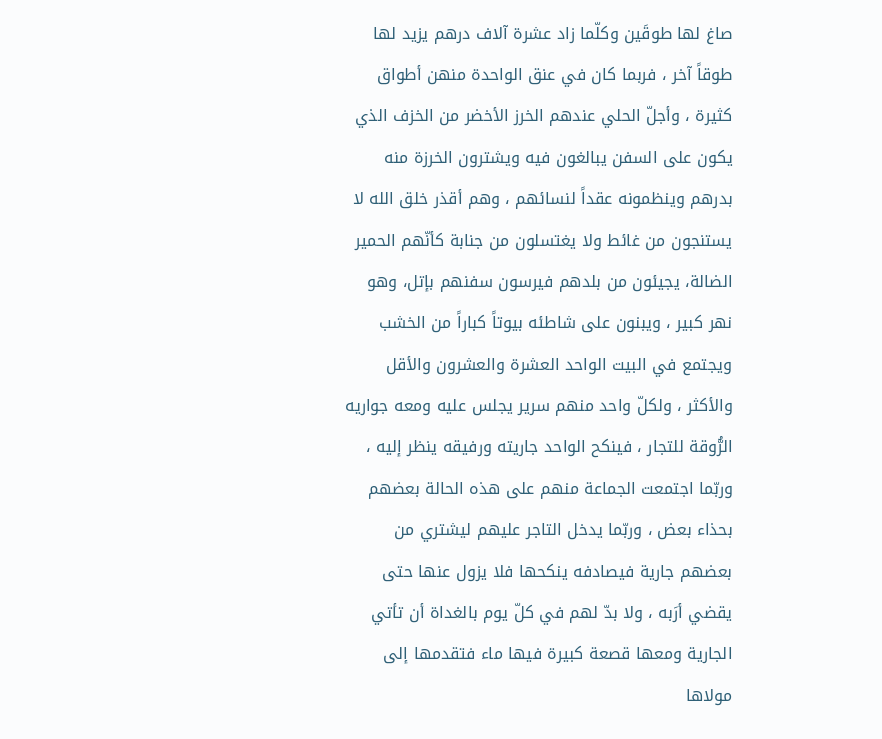صاغ لها طوقَين وكلّما زاد عشرة آلاف درهم يزيد لها طوقاً آخر ، فربما كان في عنق الواحدة منهن أطواق كثيرة ، وأجلّ الحلي عندهم الخرز الأخضر من الخزف الذي يكون على السفن يبالغون فيه ويشترون الخرزة منه بدرهم وينظمونه عقداً لنسائهم ، وهم أقذر خلق الله لا يستنجون من غائط ولا يغتسلون من جنابة كأنّهم الحمير الضالة، يجيئون من بلدهم فيرسون سفنهم بإتل، وهو نهر كبير ، ويبنون على شاطئه بيوتاً كباراً من الخشب ويجتمع في البيت الواحد العشرة والعشرون والأقل والأكثر ، ولكلّ واحد منهم سرير يجلس عليه ومعه جواريه الرُّوقة للتجار ، فينكح الواحد جاريته ورفيقه ينظر إليه ، وربّما اجتمعت الجماعة منهم على هذه الحالة بعضهم بحذاء بعض ، وربّما يدخل التاجر عليهم ليشتري من بعضهم جارية فيصادفه ينكحها فلا يزول عنها حتى يقضي أرَبه ، ولا بدّ لهم في كلّ يوم بالغداة أن تأتي الجارية ومعها قصعة كبيرة فيها ماء فتقدمها إلى مولاها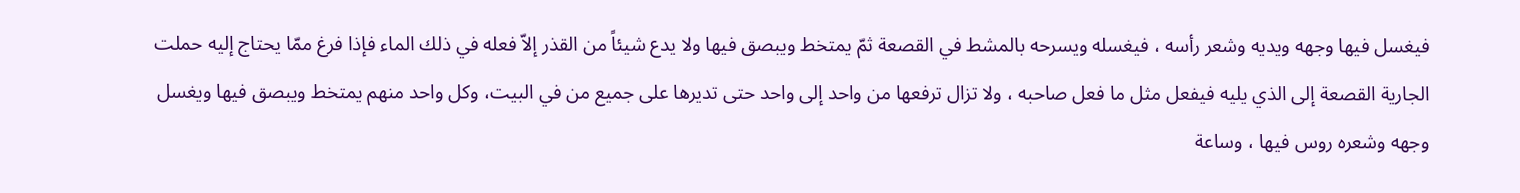فيغسل فيها وجهه ويديه وشعر رأسه ، فيغسله ويسرحه بالمشط في القصعة ثمّ يمتخط ويبصق فيها ولا يدع شيئاً من القذر إلاّ فعله في ذلك الماء فإذا فرغ ممّا يحتاج إليه حملت الجارية القصعة إلى الذي يليه فيفعل مثل ما فعل صاحبه ، ولا تزال ترفعها من واحد إلى واحد حتى تديرها على جميع من في البيت، وكل واحد منهم يمتخط ويبصق فيها ويغسل وجهه وشعره روس فيها ، وساعة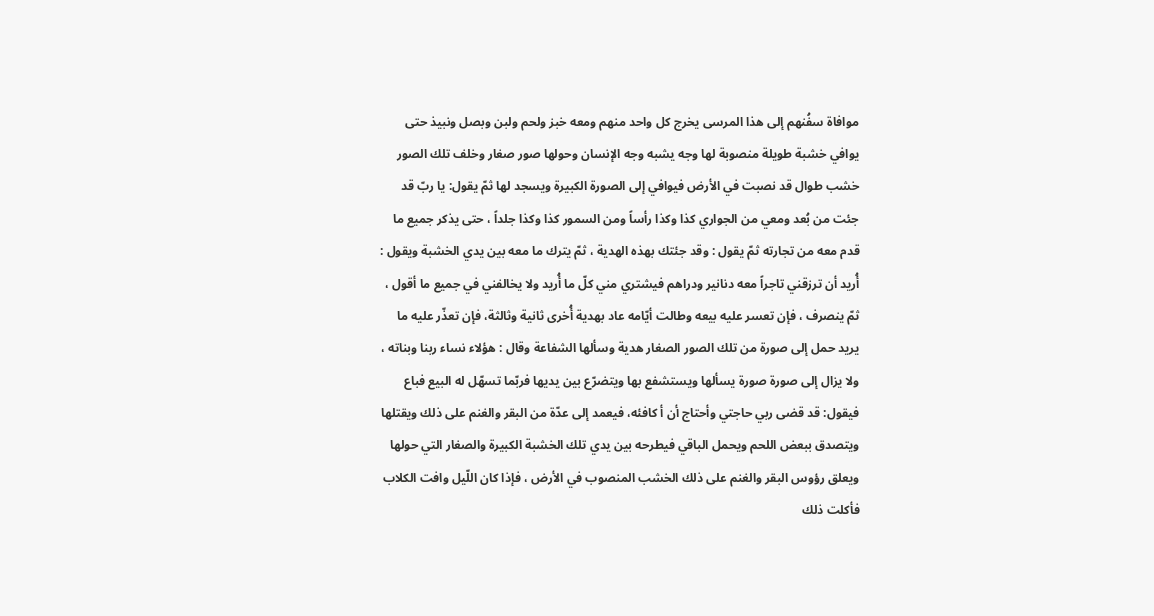موافاة سفُنهم إلى هذا المرسى يخرج كل واحد منهم ومعه خبز ولحم ولبن وبصل ونبيذ حتى يوافي خشبة طويلة منصوبة لها وجه يشبه وجه الإنسان وحولها صور صغار وخلف تلك الصور خشب طوال قد نصبت في الأرض فيوافي إلى الصورة الكبيرة ويسجد لها ثمّ يقول: يا ربّ قد جئت من بُعد ومعي من الجواري كذا وكذا رأساً ومن السمور كذا وكذا جلداً ، حتى يذكر جميع ما قدم معه من تجارته ثمّ يقول : وقد جئتك بهذه الهدية ، ثمّ يترك ما معه بين يدي الخشبة ويقول : أُريد أن ترزقني تاجراً معه دنانير ودراهم فيشتري مني كلّ ما أُريد ولا يخالفني في جميع ما أقول ، ثمّ ينصرف ، فإن تعسر عليه بيعه وطالت أيّامه عاد بهدية أُخرى ثانية وثالثة، فإن تعذّر عليه ما يريد حمل إلى صورة من تلك الصور الصغار هدية وسألها الشفاعة وقال : هؤلاء نساء ربنا وبناته ، ولا يزال إلى صورة صورة يسألها ويستشفع بها ويتضرّع بين يديها فربّما تسهّل له البيع فباع فيقول: قد قضى ربي حاجتي وأحتاج أن أ كافئه، فيعمد إلى عدّة من البقر والغنم على ذلك ويقتلها ويتصدق ببعض اللحم ويحمل الباقي فيطرحه بين يدي تلك الخشبة الكبيرة والصغار التي حولها ويعلق رؤوس البقر والغنم على ذلك الخشب المنصوب في الأرض ، فإذا كان اللّيل وافت الكلاب فأكلت ذلك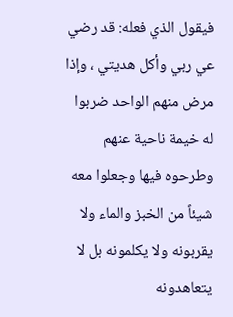فيقول الذي فعله: قد رضي عي ربي وأكل هديتي ، وإذا مرض منهم الواحد ضربوا له خيمة ناحية عنهم وطرحوه فيها وجعلوا معه شيئاً من الخبز والماء ولا يقربونه ولا يكلمونه بل لا يتعاهدونه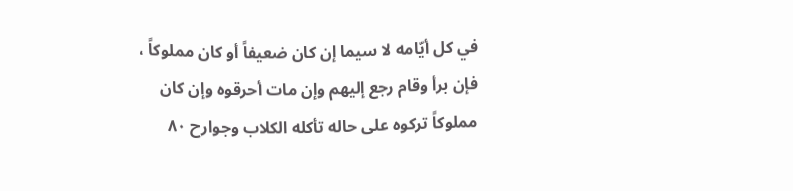في كل أيّامه لا سيما إن كان ضعيفاً أو كان مملوكاً ، فإن برأ وقام رجع إليهم وإن مات أحرقوه وإن کان مملوكاً تركوه على حاله تأكله الكلاب وجوارح ٨٠